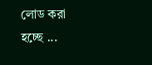লোড করা হচ্ছে ...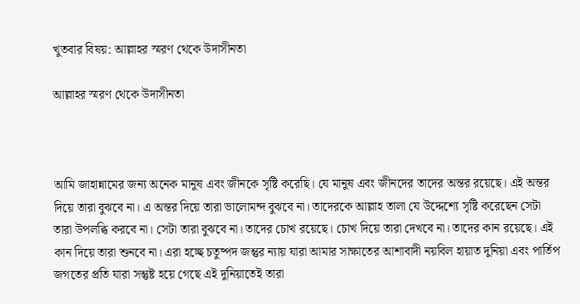খুতবার বিষয়: আল্লাহর স্মরণ থেকে উদাসীনতা

আল্লাহর স্মরণ থেকে উদাসীনতা



আমি জাহান্নামের জন্য অনেক মানুষ এবং জীনকে সৃষ্টি করেছি। যে মানুষ এবং জীনদের তাদের অন্তর রয়েছে। এই অন্তর দিয়ে তারা বুঝবে না। এ অন্তর দিয়ে তারা ভালোমন্দ বুঝবে না। তাদেরকে আল্লাহ তালা যে উদ্দেশ্যে সৃষ্টি করেছেন সেটা তারা উপলব্ধি করবে না। সেটা তারা বুঝবে না। তাদের চোখ রয়েছে। চোখ দিয়ে তারা দেখবে না। তাদের কান রয়েছে। এই কান দিয়ে তারা শুনবে না। এরা হচ্ছে চতুষ্পদ জন্তুর ন্যায় যারা আমার সাক্ষাতের আশাবাদী নয়বিল হায়াত দুনিয়া এবং পার্তিপ জগতের প্রতি যারা সন্তুষ্ট হয়ে গেছে এই দুনিয়াতেই তারা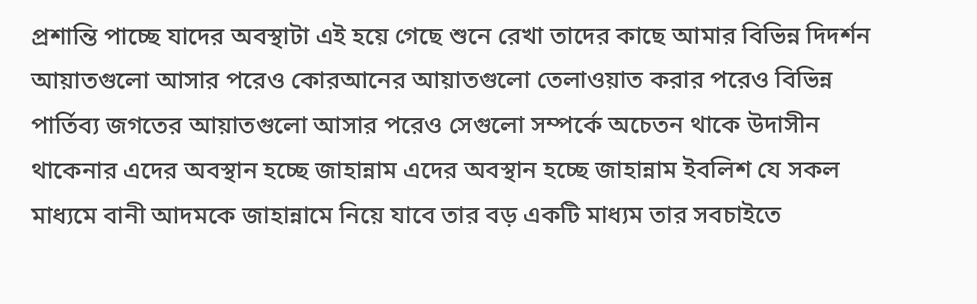প্রশান্তি পাচ্ছে যাদের অবস্থাটা এই হয়ে গেছে শুনে রেখা তাদের কাছে আমার বিভিন্ন দিদর্শন আয়াতগুলো আসার পরেও কোরআনের আয়াতগুলো তেলাওয়াত করার পরেও বিভিন্ন পার্তিব্য জগতের আয়াতগুলো আসার পরেও সেগুলো সম্পর্কে অচেতন থাকে উদাসীন থাকেনার এদের অবস্থান হচ্ছে জাহান্নাম এদের অবস্থান হচ্ছে জাহান্নাম ইবলিশ যে সকল মাধ্যমে বানী আদমকে জাহান্নামে নিয়ে যাবে তার বড় একটি মাধ্যম তার সবচাইতে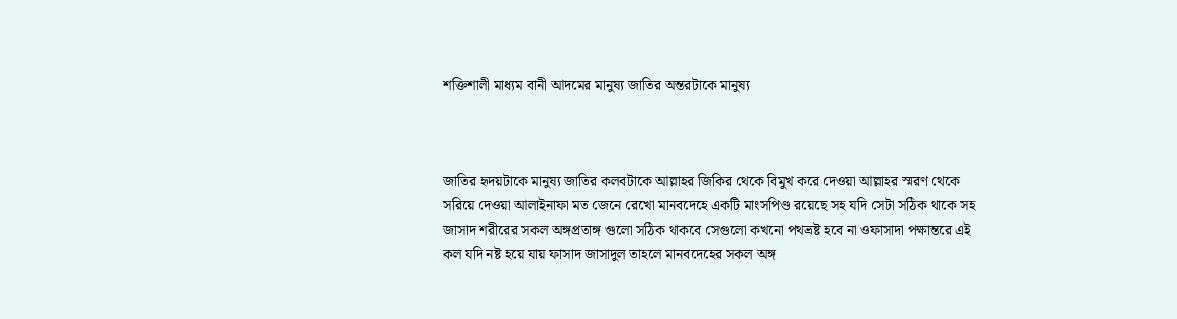শক্তিশালী মাধ্যম বানী আদমের মানুষ্য জাতির অন্তরটাকে মানুষ্য



জাতির হৃদয়টাকে মানুষ্য জাতির কলবটাকে আল্লাহর জিকির থেকে বিমুখ করে দেওয়া আল্লাহর স্মরণ থেকে সরিয়ে দেওয়া আলাইনাফা মত জেনে রেখো মানবদেহে একটি মাংসপিণ্ড রয়েছে সহ যদি সেটা সঠিক থাকে সহ জাসাদ শরীরের সকল অঙ্গপ্রতাঙ্গ গুলো সঠিক থাকবে সেগুলো কখনো পথভ্রষ্ট হবে না ওফাসাদা পক্ষান্তরে এই কল যদি নষ্ট হয়ে যায় ফাসাদ জাসাদুল তাহলে মানবদেহের সকল অঙ্গ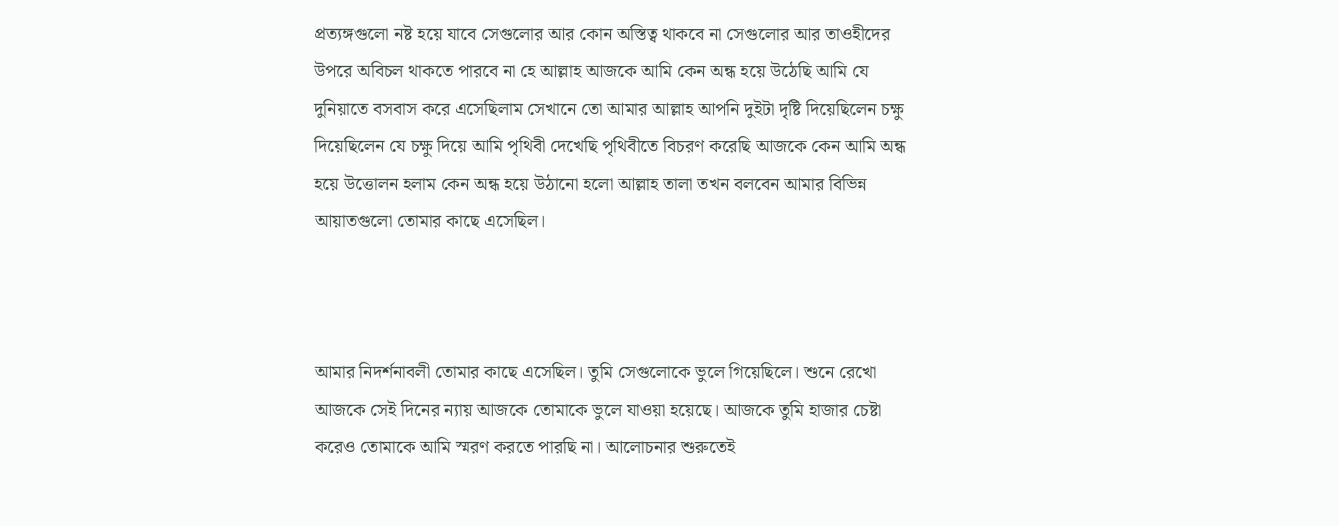প্রত্যঙ্গগুলো নষ্ট হয়ে যাবে সেগুলোর আর কোন অস্তিত্ব থাকবে না সেগুলোর আর তাওহীদের উপরে অবিচল থাকতে পারবে না হে আল্লাহ আজকে আমি কেন অন্ধ হয়ে উঠেছি আমি যে দুনিয়াতে বসবাস করে এসেছিলাম সেখানে তো আমার আল্লাহ আপনি দুইটা দৃষ্টি দিয়েছিলেন চক্ষু দিয়েছিলেন যে চক্ষু দিয়ে আমি পৃথিবী দেখেছি পৃথিবীতে বিচরণ করেছি আজকে কেন আমি অন্ধ হয়ে উত্তোলন হলাম কেন অন্ধ হয়ে উঠানো হলো আল্লাহ তালা তখন বলবেন আমার বিভিন্ন আয়াতগুলো তোমার কাছে এসেছিল।



আমার নিদর্শনাবলী তোমার কাছে এসেছিল। তুমি সেগুলোকে ভুলে গিয়েছিলে। শুনে রেখো আজকে সেই দিনের ন্যায় আজকে তোমাকে ভুলে যাওয়া হয়েছে। আজকে তুমি হাজার চেষ্টা করেও তোমাকে আমি স্মরণ করতে পারছি না। আলোচনার শুরুতেই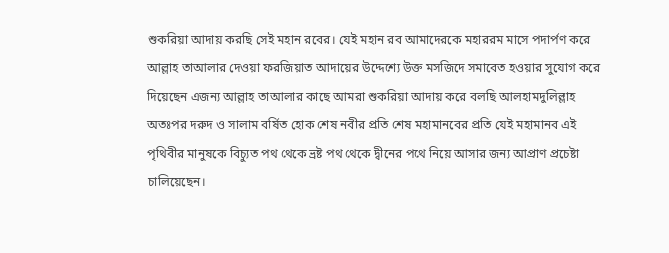শুকরিয়া আদায় করছি সেই মহান রবের। যেই মহান রব আমাদেরকে মহাররম মাসে পদার্পণ করে আল্লাহ তাআলার দেওয়া ফরজিয়াত আদায়ের উদ্দেশ্যে উক্ত মসজিদে সমাবেত হওয়ার সুযোগ করে দিয়েছেন এজন্য আল্লাহ তাআলার কাছে আমরা শুকরিয়া আদায় করে বলছি আলহামদুলিল্লাহ অতঃপর দরুদ ও সালাম বর্ষিত হোক শেষ নবীর প্রতি শেষ মহামানবের প্রতি যেই মহামানব এই পৃথিবীর মানুষকে বিচ্যুত পথ থেকে ভ্রষ্ট পথ থেকে দ্বীনের পথে নিয়ে আসার জন্য আপ্রাণ প্রচেষ্টা চালিয়েছেন।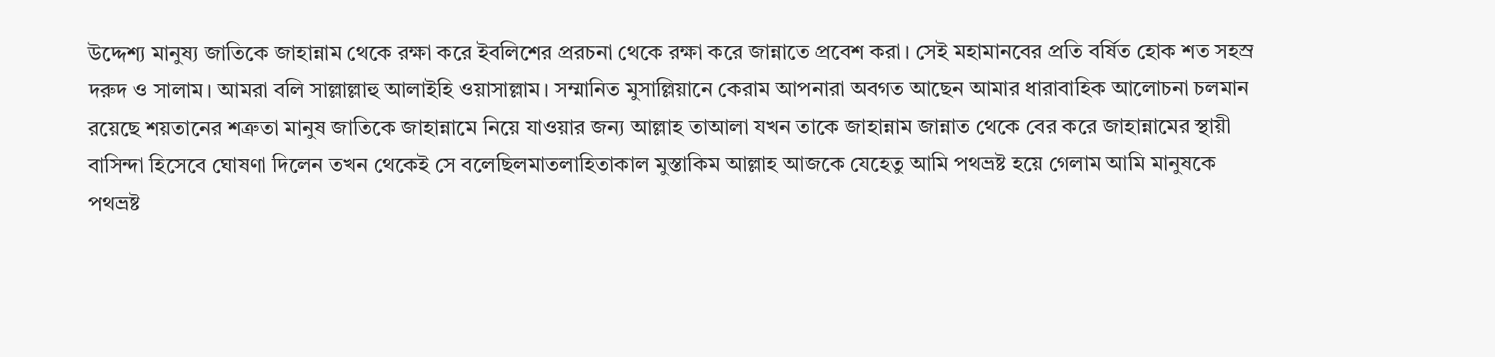উদ্দেশ্য মানুষ্য জাতিকে জাহান্নাম থেকে রক্ষা করে ইবলিশের প্ররচনা থেকে রক্ষা করে জান্নাতে প্রবেশ করা। সেই মহামানবের প্রতি বর্ষিত হোক শত সহস্র দরুদ ও সালাম। আমরা বলি সাল্লাল্লাহু আলাইহি ওয়াসাল্লাম। সম্মানিত মুসাল্লিয়ানে কেরাম আপনারা অবগত আছেন আমার ধারাবাহিক আলোচনা চলমান রয়েছে শয়তানের শত্রুতা মানুষ জাতিকে জাহান্নামে নিয়ে যাওয়ার জন্য আল্লাহ তাআলা যখন তাকে জাহান্নাম জান্নাত থেকে বের করে জাহান্নামের স্থায়ী বাসিন্দা হিসেবে ঘোষণা দিলেন তখন থেকেই সে বলেছিলমাতলাহিতাকাল মুস্তাকিম আল্লাহ আজকে যেহেতু আমি পথভ্রষ্ট হয়ে গেলাম আমি মানুষকে পথভ্রষ্ট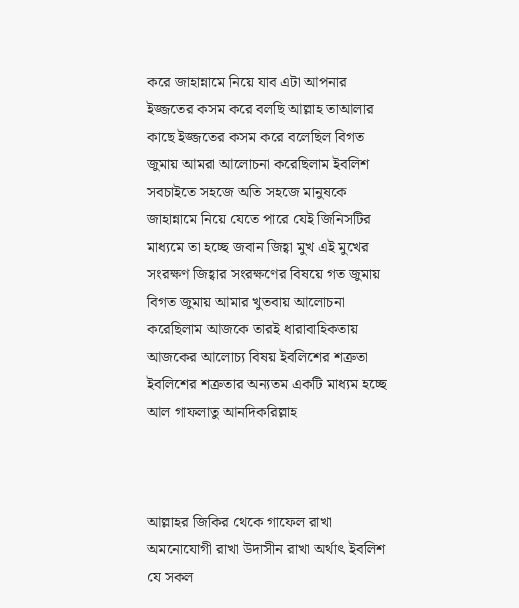করে জাহান্নামে নিয়ে যাব এটা আপনার ইজ্জতের কসম করে বলছি আল্লাহ তাআলার কাছে ইজ্জতের কসম করে বলেছিল বিগত জুমায় আমরা আলোচনা করেছিলাম ইবলিশ সবচাইতে সহজে অতি সহজে মানুষকে জাহান্নামে নিয়ে যেতে পারে যেই জিনিসটির মাধ্যমে তা হচ্ছে জবান জিহ্বা মুখ এই মুখের সংরক্ষণ জিহ্বার সংরক্ষণের বিষয়ে গত জুমায় বিগত জুমায় আমার খুতবায় আলোচনা করেছিলাম আজকে তারই ধারাবাহিকতায় আজকের আলোচ্য বিষয় ইবলিশের শত্রুতা ইবলিশের শত্রুতার অন্যতম একটি মাধ্যম হচ্ছে আল গাফলাতু আনদিকরিল্লাহ



আল্লাহর জিকির থেকে গাফেল রাখা অমনোযোগী রাখা উদাসীন রাখা অর্থাৎ ইবলিশ যে সকল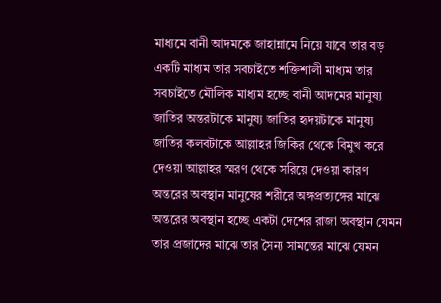মাধ্যমে বানী আদমকে জাহান্নামে নিয়ে যাবে তার বড় একটি মাধ্যম তার সবচাইতে শক্তিশালী মাধ্যম তার সবচাইতে মৌলিক মাধ্যম হচ্ছে বানী আদমের মানুষ্য জাতির অন্তরটাকে মানুষ্য জাতির হৃদয়টাকে মানুষ্য জাতির কলবটাকে আল্লাহর জিকির থেকে বিমুখ করে দেওয়া আল্লাহর স্মরণ থেকে সরিয়ে দেওয়া কারণ অন্তরের অবস্থান মানুষের শরীরে অঙ্গপ্রত্যঙ্গের মাঝে অন্তরের অবস্থান হচ্ছে একটা দেশের রাজা অবস্থান যেমন তার প্রজাদের মাঝে তার সৈন্য সামন্তের মাঝে যেমন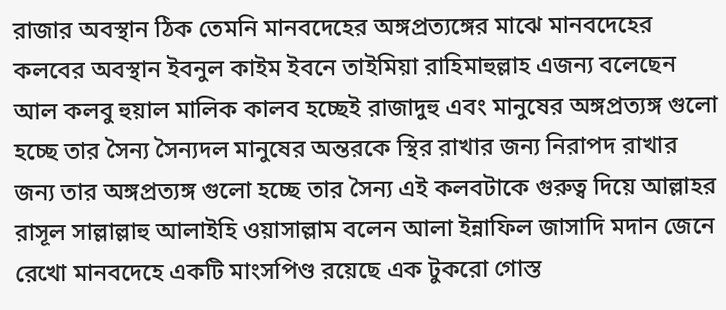রাজার অবস্থান ঠিক তেমনি মানবদেহের অঙ্গপ্রত্যঙ্গের মাঝে মানবদেহের কলবের অবস্থান ইবনুল কাইম ইবনে তাইমিয়া রাহিমাহুল্লাহ এজন্য বলেছেন আল কলবু হুয়াল মালিক কালব হচ্ছেই রাজাদুহু এবং মানুষের অঙ্গপ্রত্যঙ্গ গুলো হচ্ছে তার সৈন্য সৈন্যদল মানুষের অন্তরকে স্থির রাখার জন্য নিরাপদ রাখার জন্য তার অঙ্গপ্রত্যঙ্গ গুলো হচ্ছে তার সৈন্য এই কলবটাকে গুরুত্ব দিয়ে আল্লাহর রাসূল সাল্লাল্লাহু আলাইহি ওয়াসাল্লাম বলেন আলা ইন্নাফিল জাসাদি মদান জেনে রেখো মানবদেহে একটি মাংসপিণ্ড রয়েছে এক টুকরো গোস্ত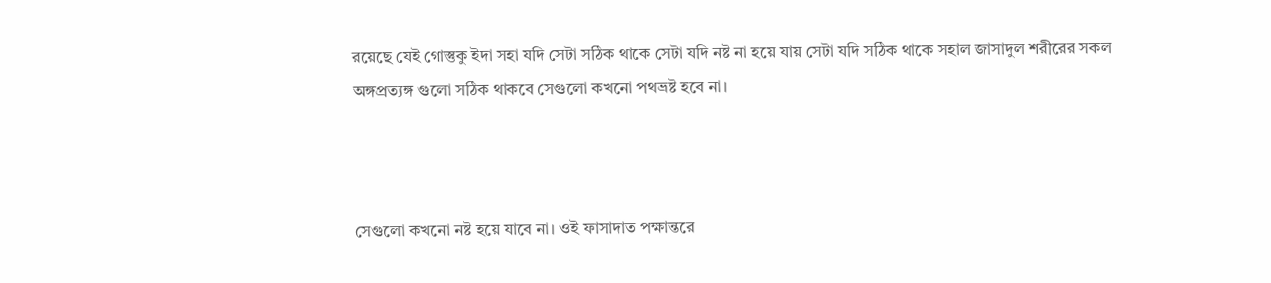রয়েছে যেই গোস্তুকু ইদা সহা যদি সেটা সঠিক থাকে সেটা যদি নষ্ট না হয়ে যায় সেটা যদি সঠিক থাকে সহাল জাসাদুল শরীরের সকল অঙ্গপ্রত্যঙ্গ গুলো সঠিক থাকবে সেগুলো কখনো পথভ্রষ্ট হবে না।



সেগুলো কখনো নষ্ট হয়ে যাবে না। ওই ফাসাদাত পক্ষান্তরে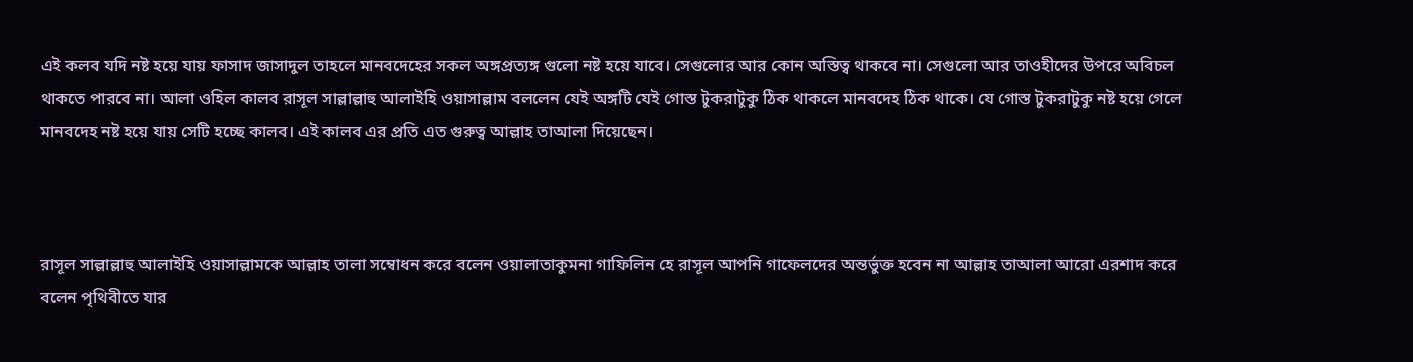এই কলব যদি নষ্ট হয়ে যায় ফাসাদ জাসাদুল তাহলে মানবদেহের সকল অঙ্গপ্রত্যঙ্গ গুলো নষ্ট হয়ে যাবে। সেগুলোর আর কোন অস্তিত্ব থাকবে না। সেগুলো আর তাওহীদের উপরে অবিচল থাকতে পারবে না। আলা ওহিল কালব রাসূল সাল্লাল্লাহু আলাইহি ওয়াসাল্লাম বললেন যেই অঙ্গটি যেই গোস্ত টুকরাটুকু ঠিক থাকলে মানবদেহ ঠিক থাকে। যে গোস্ত টুকরাটুকু নষ্ট হয়ে গেলে মানবদেহ নষ্ট হয়ে যায় সেটি হচ্ছে কালব। এই কালব এর প্রতি এত গুরুত্ব আল্লাহ তাআলা দিয়েছেন।



রাসূল সাল্লাল্লাহু আলাইহি ওয়াসাল্লামকে আল্লাহ তালা সম্বোধন করে বলেন ওয়ালাতাকুমনা গাফিলিন হে রাসূল আপনি গাফেলদের অন্তর্ভুক্ত হবেন না আল্লাহ তাআলা আরো এরশাদ করে বলেন পৃথিবীতে যার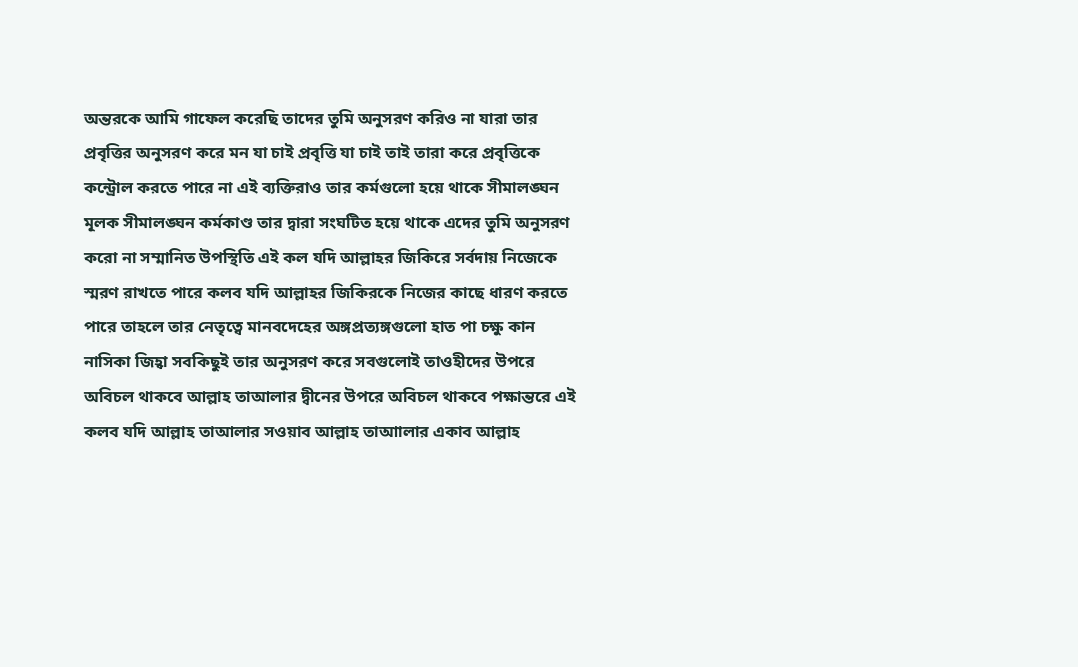অন্তরকে আমি গাফেল করেছি তাদের তুমি অনুসরণ করিও না যারা তার প্রবৃত্তির অনুসরণ করে মন যা চাই প্রবৃত্তি যা চাই তাই তারা করে প্রবৃত্তিকে কন্ট্রোল করতে পারে না এই ব্যক্তিরাও তার কর্মগুলো হয়ে থাকে সীমালঙ্ঘন মূলক সীমালঙ্ঘন কর্মকাণ্ড তার দ্বারা সংঘটিত হয়ে থাকে এদের তুমি অনুসরণ করো না সম্মানিত উপস্থিতি এই কল যদি আল্লাহর জিকিরে সর্বদায় নিজেকে স্মরণ রাখতে পারে কলব যদি আল্লাহর জিকিরকে নিজের কাছে ধারণ করতে পারে তাহলে তার নেতৃত্বে মানবদেহের অঙ্গপ্রত্যঙ্গগুলো হাত পা চক্ষু কান নাসিকা জিহ্বা সবকিছুই তার অনুসরণ করে সবগুলোই তাওহীদের উপরে অবিচল থাকবে আল্লাহ তাআলার দ্বীনের উপরে অবিচল থাকবে পক্ষান্তরে এই কলব যদি আল্লাহ তাআলার সওয়াব আল্লাহ তাআালার একাব আল্লাহ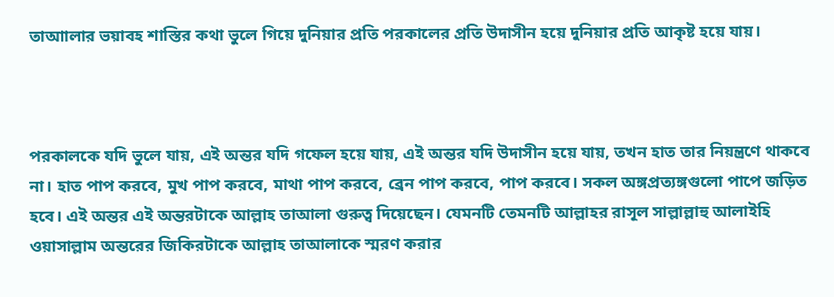তাআালার ভয়াবহ শাস্তির কথা ভুলে গিয়ে দুনিয়ার প্রতি পরকালের প্রতি উদাসীন হয়ে দুনিয়ার প্রতি আকৃষ্ট হয়ে যায়।



পরকালকে যদি ভুলে যায়, এই অন্তর যদি গফেল হয়ে যায়, এই অন্তর যদি উদাসীন হয়ে যায়, তখন হাত তার নিয়ন্ত্রণে থাকবে না। হাত পাপ করবে, মুখ পাপ করবে, মাথা পাপ করবে, ব্রেন পাপ করবে, পাপ করবে। সকল অঙ্গপ্রত্যঙ্গগুলো পাপে জড়িত হবে। এই অন্তর এই অন্তরটাকে আল্লাহ তাআলা গুরুত্ব দিয়েছেন। যেমনটি তেমনটি আল্লাহর রাসূল সাল্লাল্লাহু আলাইহি ওয়াসাল্লাম অন্তরের জিকিরটাকে আল্লাহ তাআলাকে স্মরণ করার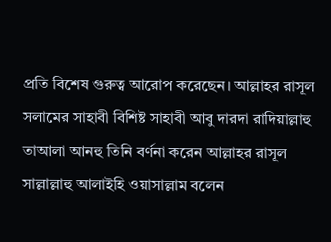প্রতি বিশেষ গুরুত্ব আরোপ করেছেন। আল্লাহর রাসূল সলামের সাহাবী বিশিষ্ট সাহাবী আবু দারদা রাদিয়াল্লাহু তাআলা আনহু তিনি বর্ণনা করেন আল্লাহর রাসূল সাল্লাল্লাহু আলাইহি ওয়াসাল্লাম বলেন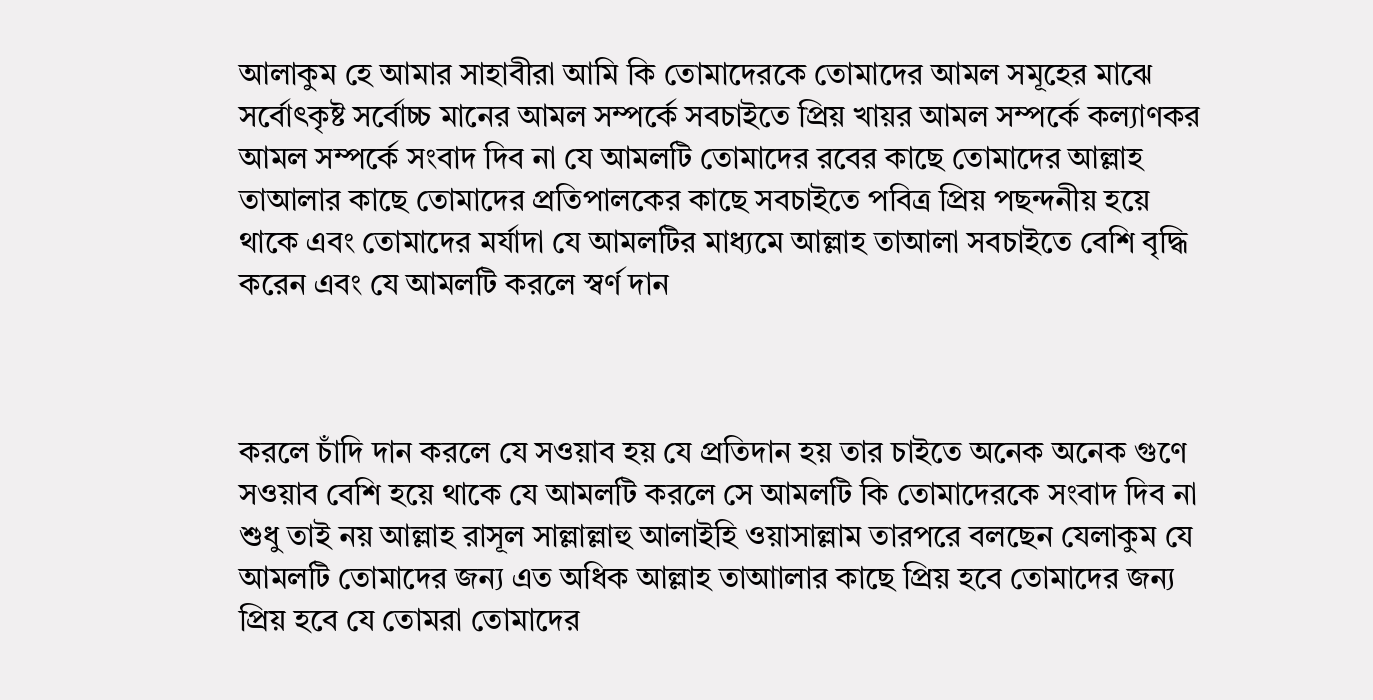আলাকুম হে আমার সাহাবীরা আমি কি তোমাদেরকে তোমাদের আমল সমূহের মাঝে সর্বোৎকৃষ্ট সর্বোচ্চ মানের আমল সম্পর্কে সবচাইতে প্রিয় খায়র আমল সম্পর্কে কল্যাণকর আমল সম্পর্কে সংবাদ দিব না যে আমলটি তোমাদের রবের কাছে তোমাদের আল্লাহ তাআলার কাছে তোমাদের প্রতিপালকের কাছে সবচাইতে পবিত্র প্রিয় পছন্দনীয় হয়ে থাকে এবং তোমাদের মর্যাদা যে আমলটির মাধ্যমে আল্লাহ তাআলা সবচাইতে বেশি বৃদ্ধি করেন এবং যে আমলটি করলে স্বর্ণ দান



করলে চাঁদি দান করলে যে সওয়াব হয় যে প্রতিদান হয় তার চাইতে অনেক অনেক গুণে সওয়াব বেশি হয়ে থাকে যে আমলটি করলে সে আমলটি কি তোমাদেরকে সংবাদ দিব না শুধু তাই নয় আল্লাহ রাসূল সাল্লাল্লাহু আলাইহি ওয়াসাল্লাম তারপরে বলছেন যেলাকুম যে আমলটি তোমাদের জন্য এত অধিক আল্লাহ তাআালার কাছে প্রিয় হবে তোমাদের জন্য প্রিয় হবে যে তোমরা তোমাদের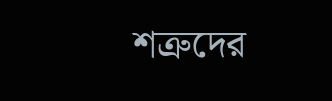শত্রুদের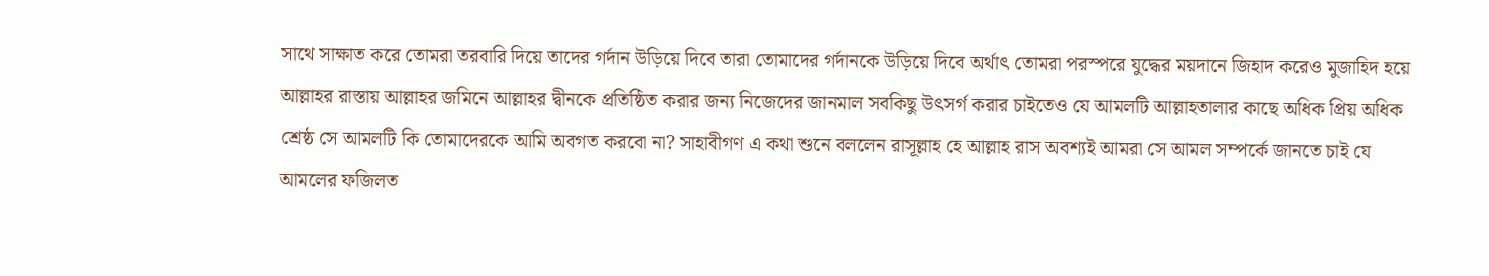সাথে সাক্ষাত করে তোমরা তরবারি দিয়ে তাদের গর্দান উড়িয়ে দিবে তারা তোমাদের গর্দানকে উড়িয়ে দিবে অর্থাৎ তোমরা পরস্পরে যুদ্ধের ময়দানে জিহাদ করেও মুজাহিদ হয়ে আল্লাহর রাস্তায় আল্লাহর জমিনে আল্লাহর দ্বীনকে প্রতিষ্ঠিত করার জন্য নিজেদের জানমাল সবকিছু উৎসর্গ করার চাইতেও যে আমলটি আল্লাহতালার কাছে অধিক প্রিয় অধিক শ্রেষ্ঠ সে আমলটি কি তোমাদেরকে আমি অবগত করবো না? সাহাবীগণ এ কথা শুনে বললেন রাসূল্লাহ হে আল্লাহ রাস অবশ্যই আমরা সে আমল সম্পর্কে জানতে চাই যে আমলের ফজিলত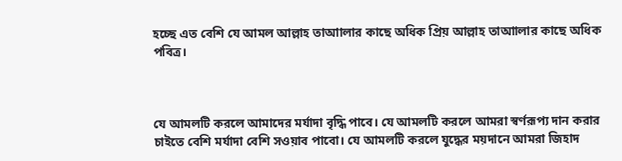হচ্ছে এত বেশি যে আমল আল্লাহ তাআালার কাছে অধিক প্রিয় আল্লাহ তাআালার কাছে অধিক পবিত্র।



যে আমলটি করলে আমাদের মর্যাদা বৃদ্ধি পাবে। যে আমলটি করলে আমরা স্বর্ণরূপ্য দান করার চাইতে বেশি মর্যাদা বেশি সওয়াব পাবো। যে আমলটি করলে যুদ্ধের ময়দানে আমরা জিহাদ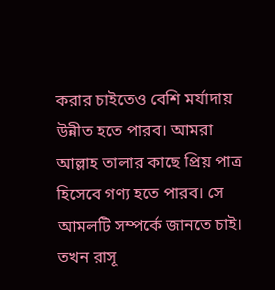করার চাইতেও বেশি মর্যাদায় উন্নীত হতে পারব। আমরা আল্লাহ তালার কাছে প্রিয় পাত্র হিসেবে গণ্য হতে পারব। সে আমলটি সম্পর্কে জানতে চাই। তখন রাসূ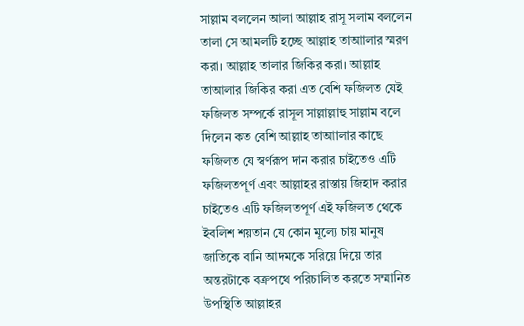সাল্লাম বললেন আলা আল্লাহ রাসূ সলাম বললেন তালা সে আমলটি হচ্ছে আল্লাহ তাআালার স্মরণ করা। আল্লাহ তালার জিকির করা। আল্লাহ তাআলার জিকির করা এত বেশি ফজিলত যেই ফজিলত সম্পর্কে রাসূল সাল্লাল্লাহু সাল্লাম বলে দিলেন কত বেশি আল্লাহ তাআালার কাছে ফজিলত যে স্বর্ণরূপ দান করার চাইতেও এটি ফজিলতপূর্ণ এবং আল্লাহর রাস্তায় জিহাদ করার চাইতেও এটি ফজিলতপূর্ণ এই ফজিলত থেকে ইবলিশ শয়তান যে কোন মূল্যে চায় মানুষ জাতিকে বানি আদমকে সরিয়ে দিয়ে তার অন্তরটাকে বক্রপথে পরিচালিত করতে সম্মানিত উপস্থিতি আল্লাহর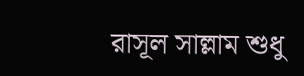রাসূল সাল্লাম শুধু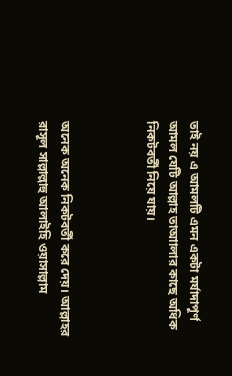তাই নয় এ আমলটি এমন একটা মর্যাদাপূর্ণ আমল যেটি আল্লাহ তাআালার কাছে অধিক নিকটবর্তী নিয়ে যায়।



অনেক অনেক নিকটবর্তী করে দেয়। আল্লাহর রাসূল সাল্লাল্লাহু আলাইহি ওয়াসাল্লাম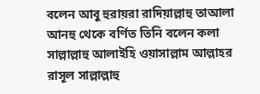বলেন আবু হুরায়রা রাদিয়াল্লাহু তাআলা আনহু থেকে বর্ণিত তিনি বলেন কলা সাল্লাল্লাহু আলাইহি ওয়াসাল্লাম আল্লাহর রাসূল সাল্লাল্লাহু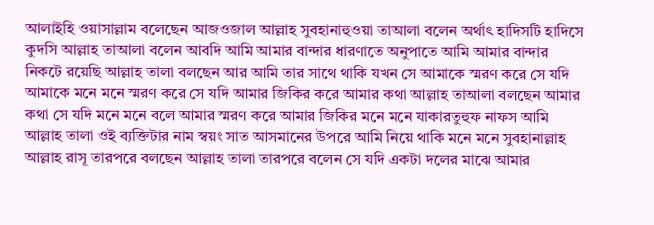আলাইহি ওয়াসাল্লাম বলেছেন আজওজাল আল্লাহ সুবহানাহুওয়া তাআলা বলেন অর্থাৎ হাদিসটি হাদিসে কুদসি আল্লাহ তাআলা বলেন আবদি আমি আমার বান্দার ধারণাতে অনুপাতে আমি আমার বান্দার নিকটে রয়েছি আল্লাহ তালা বলছেন আর আমি তার সাথে থাকি যখন সে আমাকে স্মরণ করে সে যদি আমাকে মনে মনে স্মরণ করে সে যদি আমার জিকির করে আমার কথা আল্লাহ তাআলা বলছেন আমার কথা সে যদি মনে মনে বলে আমার স্মরণ করে আমার জিকির মনে মনে যাকারতুহুফ নাফস আমি আল্লাহ তালা ওই ব্যক্তিটার নাম স্বয়ং সাত আসমানের উপরে আমি নিয়ে থাকি মনে মনে সুবহানাল্লাহ আল্লাহ রাসূ তারপরে বলছেন আল্লাহ তালা তারপরে বলেন সে যদি একটা দলের মাঝে আমার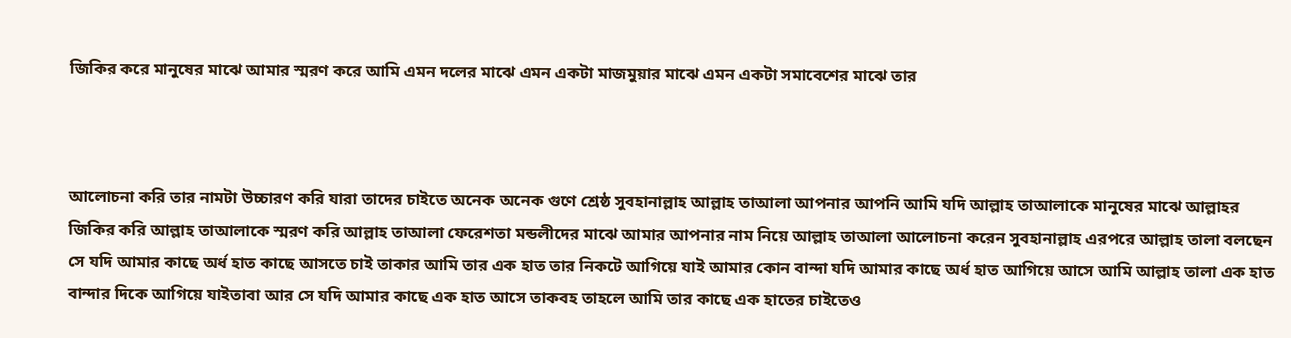জিকির করে মানুষের মাঝে আমার স্মরণ করে আমি এমন দলের মাঝে এমন একটা মাজমুয়ার মাঝে এমন একটা সমাবেশের মাঝে তার



আলোচনা করি তার নামটা উচ্চারণ করি যারা তাদের চাইতে অনেক অনেক গুণে শ্রেষ্ঠ সুবহানাল্লাহ আল্লাহ তাআলা আপনার আপনি আমি যদি আল্লাহ তাআলাকে মানুষের মাঝে আল্লাহর জিকির করি আল্লাহ তাআলাকে স্মরণ করি আল্লাহ তাআলা ফেরেশতা মন্ডলীদের মাঝে আমার আপনার নাম নিয়ে আল্লাহ তাআলা আলোচনা করেন সুবহানাল্লাহ এরপরে আল্লাহ তালা বলছেন সে যদি আমার কাছে অর্ধ হাত কাছে আসতে চাই তাকার আমি তার এক হাত তার নিকটে আগিয়ে যাই আমার কোন বান্দা যদি আমার কাছে অর্ধ হাত আগিয়ে আসে আমি আল্লাহ তালা এক হাত বান্দার দিকে আগিয়ে যাইতাবা আর সে যদি আমার কাছে এক হাত আসে তাকবহ তাহলে আমি তার কাছে এক হাতের চাইতেও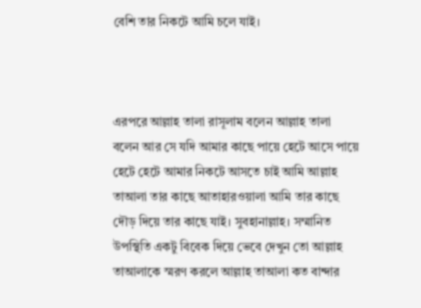বেশি তার নিকটে আমি চলে যাই।



এরপরে আল্লাহ তালা রাসূলাম বলেন আল্লাহ তালা বলেন আর সে যদি আমার কাছে পায়ে হেটে আসে পায়ে হেটে হেটে আমার নিকটে আসতে চাই আমি আল্লাহ তাআলা তার কাছে আতাহারওয়ালা আমি তার কাছে দৌড় দিয়ে তার কাছে যাই। সুবহানাল্লাহ। সম্মানিত উপস্থিতি একটু বিবেক দিয়ে ভেবে দেখুন তো আল্লাহ তাআলাকে স্মরণ করলে আল্লাহ তাআলা কত বান্দার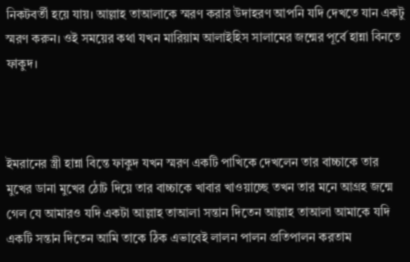নিকটবর্তী হয়ে যায়। আল্লাহ তাআলাকে স্মরণ করার উদাহরণ আপনি যদি দেখতে যান একটু স্মরণ করুন। ওই সময়ের কথা যখন মারিয়াম আলাইহিস সালামের জন্মের পূর্বে হান্না বিনতে ফাকুদ।



ইমরানের স্ত্রী হান্না বিন্তে ফাকুদ যখন স্মরণ একটি পাখিকে দেখলেন তার বাচ্চাকে তার মুখের ডানা মুখের ঠোট দিয়ে তার বাচ্চাকে খাবার খাওয়াচ্ছে তখন তার মনে আগ্রহ জন্মে গেল যে আমারও যদি একটা আল্লাহ তাআলা সন্তান দিতেন আল্লাহ তাআলা আমাকে যদি একটি সন্তান দিতেন আমি তাকে ঠিক এভাবেই লালন পালন প্রতিপালন করতাম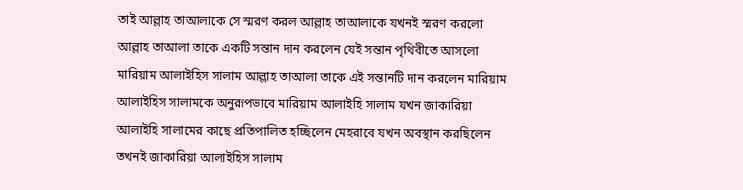তাই আল্লাহ তাআলাকে সে স্মরণ করল আল্লাহ তাআলাকে যখনই স্মরণ করলো আল্লাহ তাআলা তাকে একটি সন্তান দান করলেন যেই সন্তান পৃথিবীতে আসলো মারিয়াম আলাইহিস সালাম আল্লাহ তাআলা তাকে এই সন্তানটি দান করলেন মারিয়াম আলাইহিস সালামকে অনুরূপভাবে মারিয়াম আলাইহি সালাম যখন জাকারিয়া আলাইহি সালামের কাছে প্রতিপালিত হচ্ছিলেন মেহরাবে যখন অবস্থান করছিলেন তখনই জাকারিয়া আলাইহিস সালাম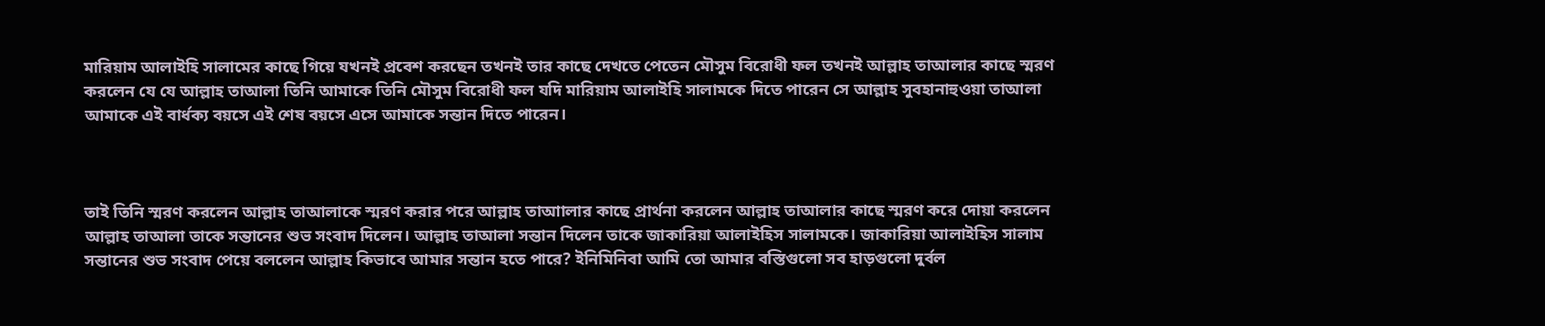মারিয়াম আলাইহি সালামের কাছে গিয়ে যখনই প্রবেশ করছেন তখনই তার কাছে দেখতে পেতেন মৌসুম বিরোধী ফল তখনই আল্লাহ তাআলার কাছে স্মরণ করলেন যে যে আল্লাহ তাআলা তিনি আমাকে তিনি মৌসুম বিরোধী ফল যদি মারিয়াম আলাইহি সালামকে দিতে পারেন সে আল্লাহ সুবহানাহুওয়া তাআলা আমাকে এই বার্ধক্য বয়সে এই শেষ বয়সে এসে আমাকে সন্তান দিতে পারেন।



তাই তিনি স্মরণ করলেন আল্লাহ তাআলাকে স্মরণ করার পরে আল্লাহ তাআালার কাছে প্রার্থনা করলেন আল্লাহ তাআলার কাছে স্মরণ করে দোয়া করলেন আল্লাহ তাআলা তাকে সন্তানের শুভ সংবাদ দিলেন। আল্লাহ তাআলা সন্তান দিলেন তাকে জাকারিয়া আলাইহিস সালামকে। জাকারিয়া আলাইহিস সালাম সন্তানের শুভ সংবাদ পেয়ে বললেন আল্লাহ কিভাবে আমার সন্তান হতে পারে? ইনিমিনিবা আমি তো আমার বস্তিগুলো সব হাড়গুলো দুর্বল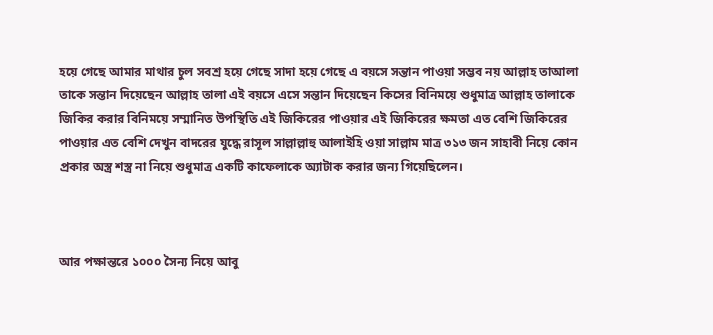হয়ে গেছে আমার মাথার চুল সবশ্র হয়ে গেছে সাদা হয়ে গেছে এ বয়সে সন্তান পাওয়া সম্ভব নয় আল্লাহ তাআলা তাকে সন্তান দিয়েছেন আল্লাহ তালা এই বয়সে এসে সন্তান দিয়েছেন কিসের বিনিময়ে শুধুমাত্র আল্লাহ তালাকে জিকির করার বিনিময়ে সম্মানিত উপস্থিতি এই জিকিরের পাওয়ার এই জিকিরের ক্ষমতা এত বেশি জিকিরের পাওয়ার এত বেশি দেখুন বাদরের যুদ্ধে রাসূল সাল্লাল্লাহু আলাইহি ওয়া সাল্লাম মাত্র ৩১৩ জন সাহাবী নিয়ে কোন প্রকার অস্ত্র শস্ত্র না নিয়ে শুধুমাত্র একটি কাফেলাকে অ্যাটাক করার জন্য গিয়েছিলেন।



আর পক্ষান্তরে ১০০০ সৈন্য নিয়ে আবু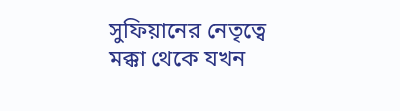সুফিয়ানের নেতৃত্বে মক্কা থেকে যখন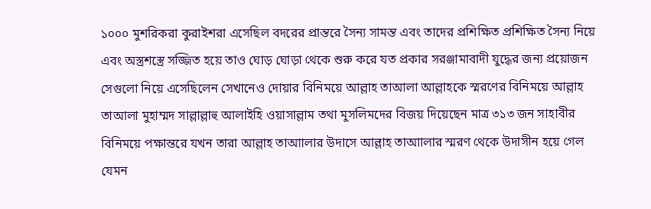১০০০ মুশরিকরা কুরাইশরা এসেছিল বদরের প্রান্তরে সৈন্য সামন্ত এবং তাদের প্রশিক্ষিত প্রশিক্ষিত সৈন্য নিয়ে এবং অস্ত্রশস্ত্রে সজ্জিত হয়ে তাও ঘোড় ঘোড়া থেকে শুরু করে যত প্রকার সরঞ্জামাবাদী যুদ্ধের জন্য প্রয়োজন সেগুলো নিয়ে এসেছিলেন সেখানেও দোয়ার বিনিময়ে আল্লাহ তাআলা আল্লাহকে স্মরণের বিনিময়ে আল্লাহ তাআলা মুহাম্মদ সাল্লাল্লাহু আলাইহি ওয়াসাল্লাম তথা মুসলিমদের বিজয় দিয়েছেন মাত্র ৩১৩ জন সাহাবীর বিনিময়ে পক্ষান্তরে যখন তারা আল্লাহ তাআালার উদাসে আল্লাহ তাআালার স্মরণ থেকে উদাসীন হয়ে গেল যেমন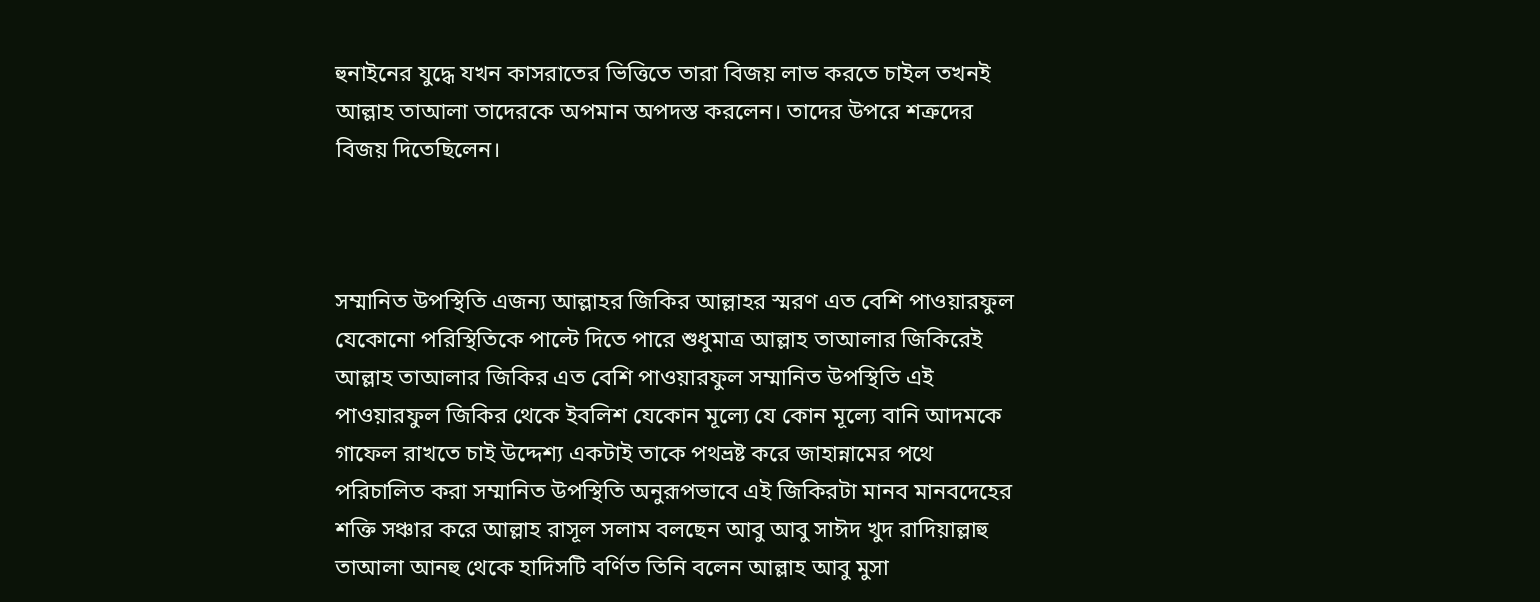হুনাইনের যুদ্ধে যখন কাসরাতের ভিত্তিতে তারা বিজয় লাভ করতে চাইল তখনই আল্লাহ তাআলা তাদেরকে অপমান অপদস্ত করলেন। তাদের উপরে শত্রুদের বিজয় দিতেছিলেন।



সম্মানিত উপস্থিতি এজন্য আল্লাহর জিকির আল্লাহর স্মরণ এত বেশি পাওয়ারফুল যেকোনো পরিস্থিতিকে পাল্টে দিতে পারে শুধুমাত্র আল্লাহ তাআলার জিকিরেই আল্লাহ তাআলার জিকির এত বেশি পাওয়ারফুল সম্মানিত উপস্থিতি এই পাওয়ারফুল জিকির থেকে ইবলিশ যেকোন মূল্যে যে কোন মূল্যে বানি আদমকে গাফেল রাখতে চাই উদ্দেশ্য একটাই তাকে পথভ্রষ্ট করে জাহান্নামের পথে পরিচালিত করা সম্মানিত উপস্থিতি অনুরূপভাবে এই জিকিরটা মানব মানবদেহের শক্তি সঞ্চার করে আল্লাহ রাসূল সলাম বলছেন আবু আবু সাঈদ খুদ রাদিয়াল্লাহু তাআলা আনহু থেকে হাদিসটি বর্ণিত তিনি বলেন আল্লাহ আবু মুসা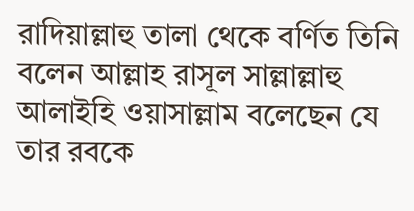রাদিয়াল্লাহু তালা থেকে বর্ণিত তিনি বলেন আল্লাহ রাসূল সাল্লাল্লাহু আলাইহি ওয়াসাল্লাম বলেছেন যে তার রবকে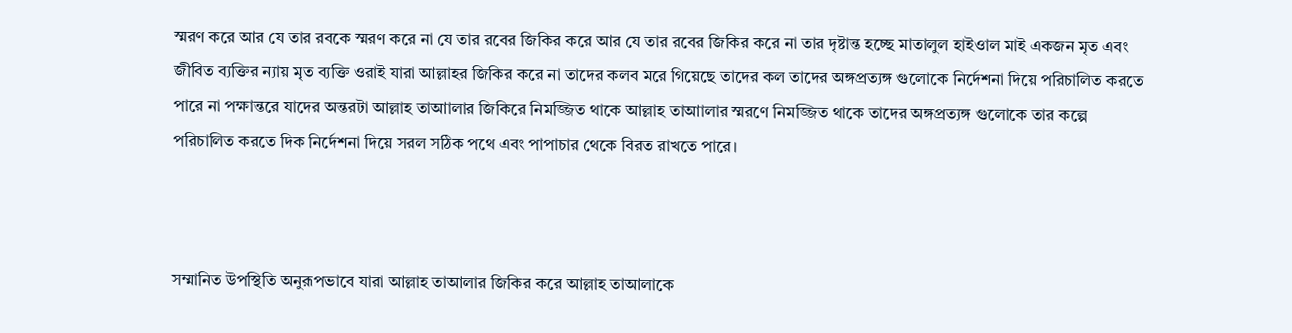স্মরণ করে আর যে তার রবকে স্মরণ করে না যে তার রবের জিকির করে আর যে তার রবের জিকির করে না তার দৃষ্টান্ত হচ্ছে মাতালুল হাইওাল মাই একজন মৃত এবং জীবিত ব্যক্তির ন্যায় মৃত ব্যক্তি ওরাই যারা আল্লাহর জিকির করে না তাদের কলব মরে গিয়েছে তাদের কল তাদের অঙ্গপ্রত্যঙ্গ গুলোকে নির্দেশনা দিয়ে পরিচালিত করতে পারে না পক্ষান্তরে যাদের অন্তরটা আল্লাহ তাআালার জিকিরে নিমজ্জিত থাকে আল্লাহ তাআালার স্মরণে নিমজ্জিত থাকে তাদের অঙ্গপ্রত্যঙ্গ গুলোকে তার কল্পে পরিচালিত করতে দিক নির্দেশনা দিয়ে সরল সঠিক পথে এবং পাপাচার থেকে বিরত রাখতে পারে।



সম্মানিত উপস্থিতি অনুরূপভাবে যারা আল্লাহ তাআলার জিকির করে আল্লাহ তাআলাকে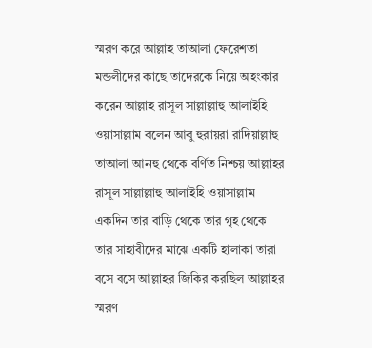স্মরণ করে আল্লাহ তাআলা ফেরেশতা মন্ডলীদের কাছে তাদেরকে নিয়ে অহংকার করেন আল্লাহ রাসূল সাল্লাল্লাহু আলাইহি ওয়াসাল্লাম বলেন আবু হুরায়রা রাদিয়াল্লাহু তাআলা আনহু থেকে বর্ণিত নিশ্চয় আল্লাহর রাসূল সাল্লাল্লাহু আলাইহি ওয়াসাল্লাম একদিন তার বাড়ি থেকে তার গৃহ থেকে তার সাহাবীদের মাঝে একটি হালাকা তারা বসে বসে আল্লাহর জিকির করছিল আল্লাহর স্মরণ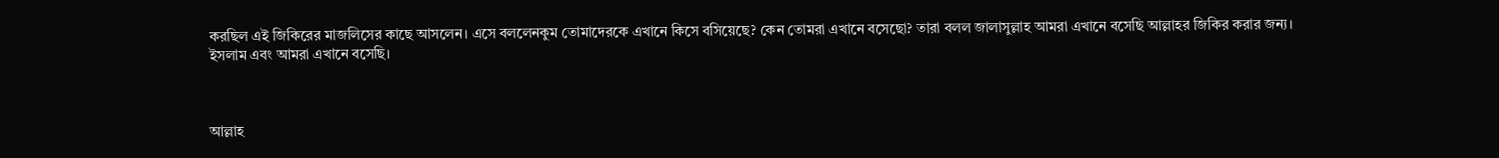করছিল এই জিকিরের মাজলিসের কাছে আসলেন। এসে বললেনকুম তোমাদেরকে এখানে কিসে বসিয়েছে? কেন তোমরা এখানে বসেছো? তারা বলল জালাসুল্লাহ আমরা এখানে বসেছি আল্লাহর জিকির করার জন্য। ইসলাম এবং আমরা এখানে বসেছি।



আল্লাহ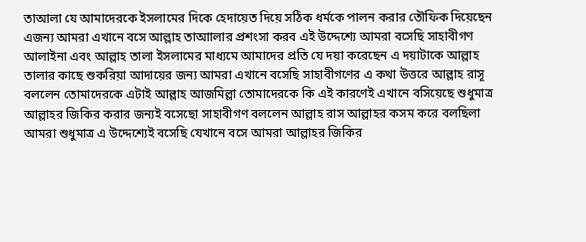তাআলা যে আমাদেরকে ইসলামের দিকে হেদায়েত দিয়ে সঠিক ধর্মকে পালন করার তৌফিক দিয়েছেন এজন্য আমরা এখানে বসে আল্লাহ তাআালার প্রশংসা করব এই উদ্দেশ্যে আমরা বসেছি সাহাবীগণ আলাইনা এবং আল্লাহ তালা ইসলামের মাধ্যমে আমাদের প্রতি যে দয়া করেছেন এ দয়াটাকে আল্লাহ তালার কাছে শুকরিয়া আদায়ের জন্য আমরা এখানে বসেছি সাহাবীগণের এ কথা উত্তরে আল্লাহ রাসূ বললেন তোমাদেরকে এটাই আল্লাহ আজমিল্লা তোমাদেরকে কি এই কারণেই এখানে বসিয়েছে শুধুমাত্র আল্লাহর জিকির করার জন্যই বসেছো সাহাবীগণ বললেন আল্লাহ রাস আল্লাহর কসম করে বলছিলা আমরা শুধুমাত্র এ উদ্দেশ্যেই বসেছি যেখানে বসে আমরা আল্লাহর জিকির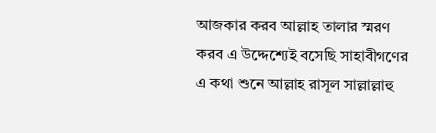আজকার করব আল্লাহ তালার স্মরণ করব এ উদ্দেশ্যেই বসেছি সাহাবীগণের এ কথা শুনে আল্লাহ রাসূল সাল্লাল্লাহু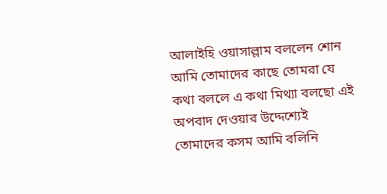আলাইহি ওয়াসাল্লাম বললেন শোন আমি তোমাদের কাছে তোমরা যে কথা বললে এ কথা মিথ্যা বলছো এই অপবাদ দেওয়ার উদ্দেশ্যেই তোমাদের কসম আমি বলিনি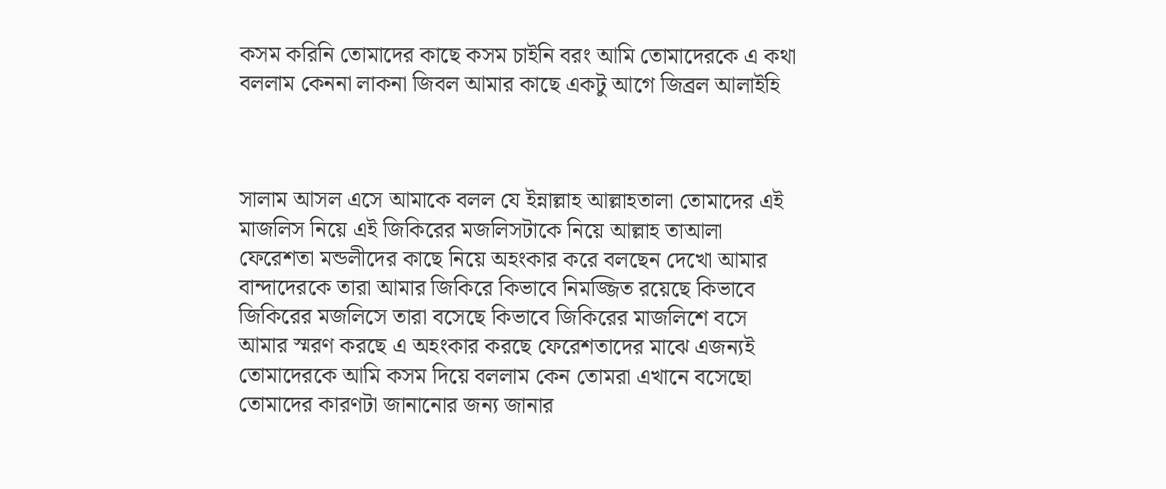কসম করিনি তোমাদের কাছে কসম চাইনি বরং আমি তোমাদেরকে এ কথা বললাম কেননা লাকনা জিবল আমার কাছে একটু আগে জিব্রল আলাইহি



সালাম আসল এসে আমাকে বলল যে ইন্নাল্লাহ আল্লাহতালা তোমাদের এই মাজলিস নিয়ে এই জিকিরের মজলিসটাকে নিয়ে আল্লাহ তাআলা ফেরেশতা মন্ডলীদের কাছে নিয়ে অহংকার করে বলছেন দেখো আমার বান্দাদেরকে তারা আমার জিকিরে কিভাবে নিমজ্জিত রয়েছে কিভাবে জিকিরের মজলিসে তারা বসেছে কিভাবে জিকিরের মাজলিশে বসে আমার স্মরণ করছে এ অহংকার করছে ফেরেশতাদের মাঝে এজন্যই তোমাদেরকে আমি কসম দিয়ে বললাম কেন তোমরা এখানে বসেছো তোমাদের কারণটা জানানোর জন্য জানার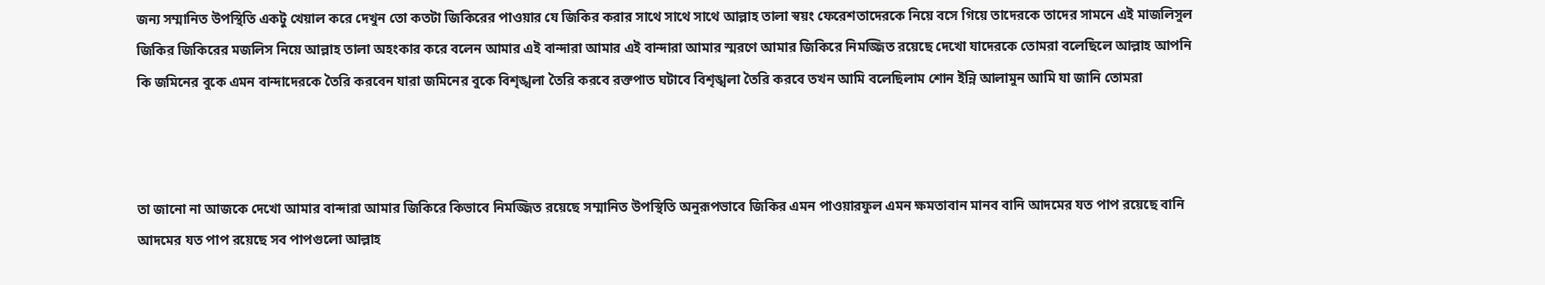জন্য সম্মানিত উপস্থিতি একটু খেয়াল করে দেখুন তো কতটা জিকিরের পাওয়ার যে জিকির করার সাথে সাথে সাথে আল্লাহ তালা স্বয়ং ফেরেশতাদেরকে নিয়ে বসে গিয়ে তাদেরকে তাদের সামনে এই মাজলিসুল জিকির জিকিরের মজলিস নিয়ে আল্লাহ তালা অহংকার করে বলেন আমার এই বান্দারা আমার এই বান্দারা আমার স্মরণে আমার জিকিরে নিমজ্জিত রয়েছে দেখো যাদেরকে তোমরা বলেছিলে আল্লাহ আপনি কি জমিনের বুকে এমন বান্দাদেরকে তৈরি করবেন যারা জমিনের বুকে বিশৃঙ্খলা তৈরি করবে রক্তপাত ঘটাবে বিশৃঙ্খলা তৈরি করবে তখন আমি বলেছিলাম শোন ইন্নি আলামুন আমি যা জানি তোমরা



তা জানো না আজকে দেখো আমার বান্দারা আমার জিকিরে কিভাবে নিমজ্জিত রয়েছে সম্মানিত উপস্থিতি অনুরূপভাবে জিকির এমন পাওয়ারফুল এমন ক্ষমতাবান মানব বানি আদমের যত পাপ রয়েছে বানি আদমের যত পাপ রয়েছে সব পাপগুলো আল্লাহ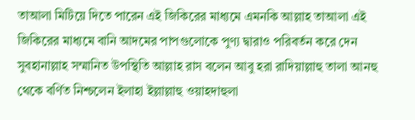তাআলা মিটিয়ে দিতে পারেন এই জিকিরের মাধ্যমে এমনকি আল্লাহ তাআলা এই জিকিরের মাধ্যমে বানি আদমের পাপগুলোকে পুণ্য দ্বারাও পরিবর্তন করে দেন সুবহানাল্লাহ সম্মানিত উপস্থিতি আল্লাহ রাস বলেন আবু হরা রাদিয়াল্লাহু তালা আনহু থেকে বর্ণিত নিশ্চলেন ইলাহা ইল্লাল্লাহু ওয়াহদাহুলা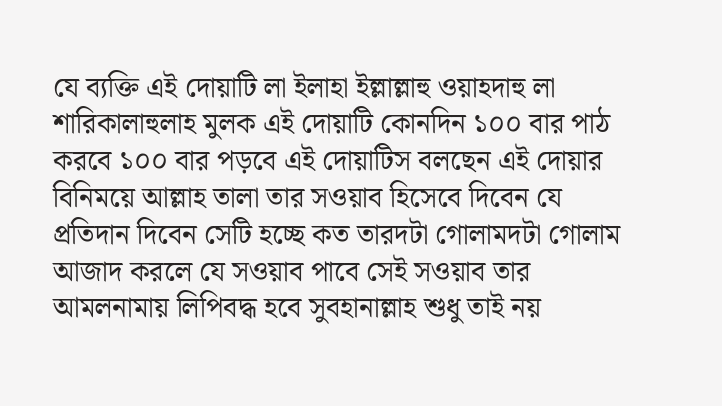যে ব্যক্তি এই দোয়াটি লা ইলাহা ইল্লাল্লাহু ওয়াহদাহু লা শারিকালাহুলাহ মুলক এই দোয়াটি কোনদিন ১০০ বার পাঠ করবে ১০০ বার পড়বে এই দোয়াটিস বলছেন এই দোয়ার বিনিময়ে আল্লাহ তালা তার সওয়াব হিসেবে দিবেন যে প্রতিদান দিবেন সেটি হচ্ছে কত তারদটা গোলামদটা গোলাম আজাদ করলে যে সওয়াব পাবে সেই সওয়াব তার আমলনামায় লিপিবদ্ধ হবে সুবহানাল্লাহ শুধু তাই নয়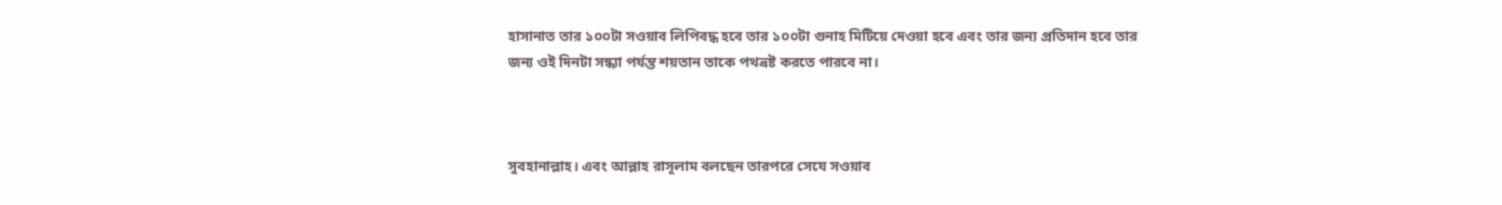হাসানাত তার ১০০টা সওয়াব লিপিবদ্ধ হবে তার ১০০টা গুনাহ মিটিয়ে দেওয়া হবে এবং তার জন্য প্রতিদান হবে তার জন্য ওই দিনটা সন্ধ্যা পর্যন্ত শয়তান তাকে পথভ্রষ্ট করতে পারবে না।



সুবহানাল্লাহ। এবং আল্লাহ রাসূলাম বলছেন তারপরে সেযে সওয়াব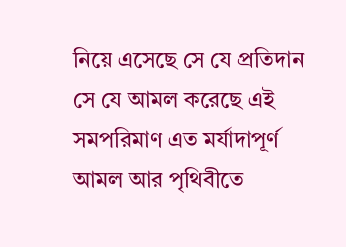নিয়ে এসেছে সে যে প্রতিদান সে যে আমল করেছে এই সমপরিমাণ এত মর্যাদাপূর্ণ আমল আর পৃথিবীতে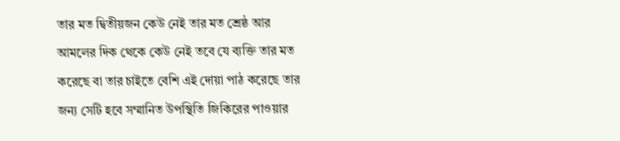তার মত দ্বিতীয়জন কেউ নেই তার মত শ্রেষ্ঠ আর আমলের দিক থেকে কেউ নেই তবে যে ব্যক্তি তার মত করেছে বা তার চাইতে বেশি এই দোয়া পাঠ করেছে তার জন্য সেটি হবে সম্মানিত উপস্থিতি জিকিরের পাওয়ার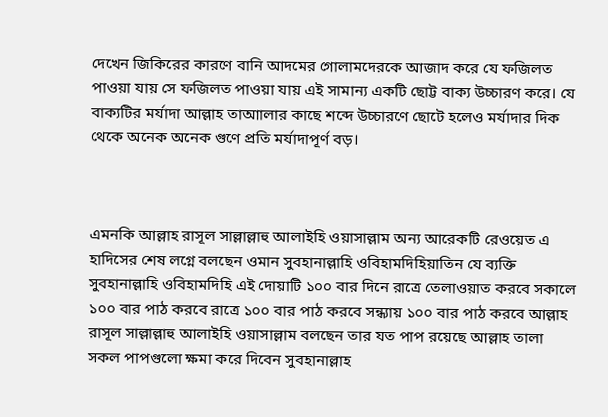দেখেন জিকিরের কারণে বানি আদমের গোলামদেরকে আজাদ করে যে ফজিলত পাওয়া যায় সে ফজিলত পাওয়া যায় এই সামান্য একটি ছোট্ট বাক্য উচ্চারণ করে। যে বাক্যটির মর্যাদা আল্লাহ তাআালার কাছে শব্দে উচ্চারণে ছোটে হলেও মর্যাদার দিক থেকে অনেক অনেক গুণে প্রতি মর্যাদাপূর্ণ বড়।



এমনকি আল্লাহ রাসূল সাল্লাল্লাহু আলাইহি ওয়াসাল্লাম অন্য আরেকটি রেওয়েত এ হাদিসের শেষ লগ্নে বলছেন ওমান সুবহানাল্লাহি ওবিহামদিহিয়াতিন যে ব্যক্তি সুবহানাল্লাহি ওবিহামদিহি এই দোয়াটি ১০০ বার দিনে রাত্রে তেলাওয়াত করবে সকালে ১০০ বার পাঠ করবে রাত্রে ১০০ বার পাঠ করবে সন্ধ্যায় ১০০ বার পাঠ করবে আল্লাহ রাসূল সাল্লাল্লাহু আলাইহি ওয়াসাল্লাম বলছেন তার যত পাপ রয়েছে আল্লাহ তালা সকল পাপগুলো ক্ষমা করে দিবেন সুবহানাল্লাহ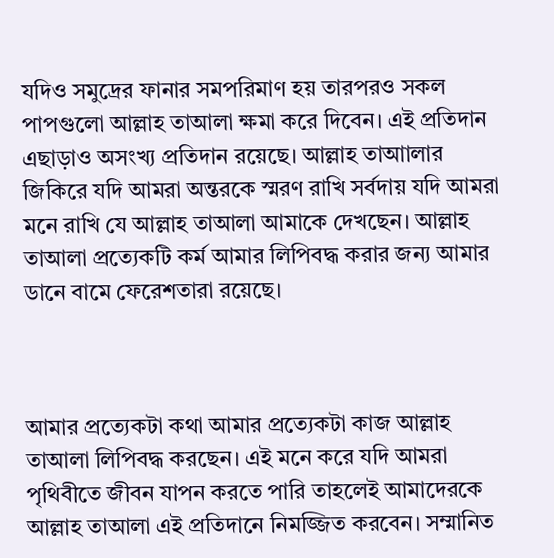যদিও সমুদ্রের ফানার সমপরিমাণ হয় তারপরও সকল পাপগুলো আল্লাহ তাআলা ক্ষমা করে দিবেন। এই প্রতিদান এছাড়াও অসংখ্য প্রতিদান রয়েছে। আল্লাহ তাআালার জিকিরে যদি আমরা অন্তরকে স্মরণ রাখি সর্বদায় যদি আমরা মনে রাখি যে আল্লাহ তাআলা আমাকে দেখছেন। আল্লাহ তাআলা প্রত্যেকটি কর্ম আমার লিপিবদ্ধ করার জন্য আমার ডানে বামে ফেরেশতারা রয়েছে।



আমার প্রত্যেকটা কথা আমার প্রত্যেকটা কাজ আল্লাহ তাআলা লিপিবদ্ধ করছেন। এই মনে করে যদি আমরা পৃথিবীতে জীবন যাপন করতে পারি তাহলেই আমাদেরকে আল্লাহ তাআলা এই প্রতিদানে নিমজ্জিত করবেন। সম্মানিত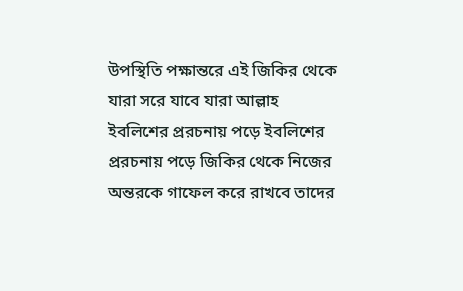উপস্থিতি পক্ষান্তরে এই জিকির থেকে যারা সরে যাবে যারা আল্লাহ ইবলিশের প্ররচনায় পড়ে ইবলিশের প্ররচনায় পড়ে জিকির থেকে নিজের অন্তরকে গাফেল করে রাখবে তাদের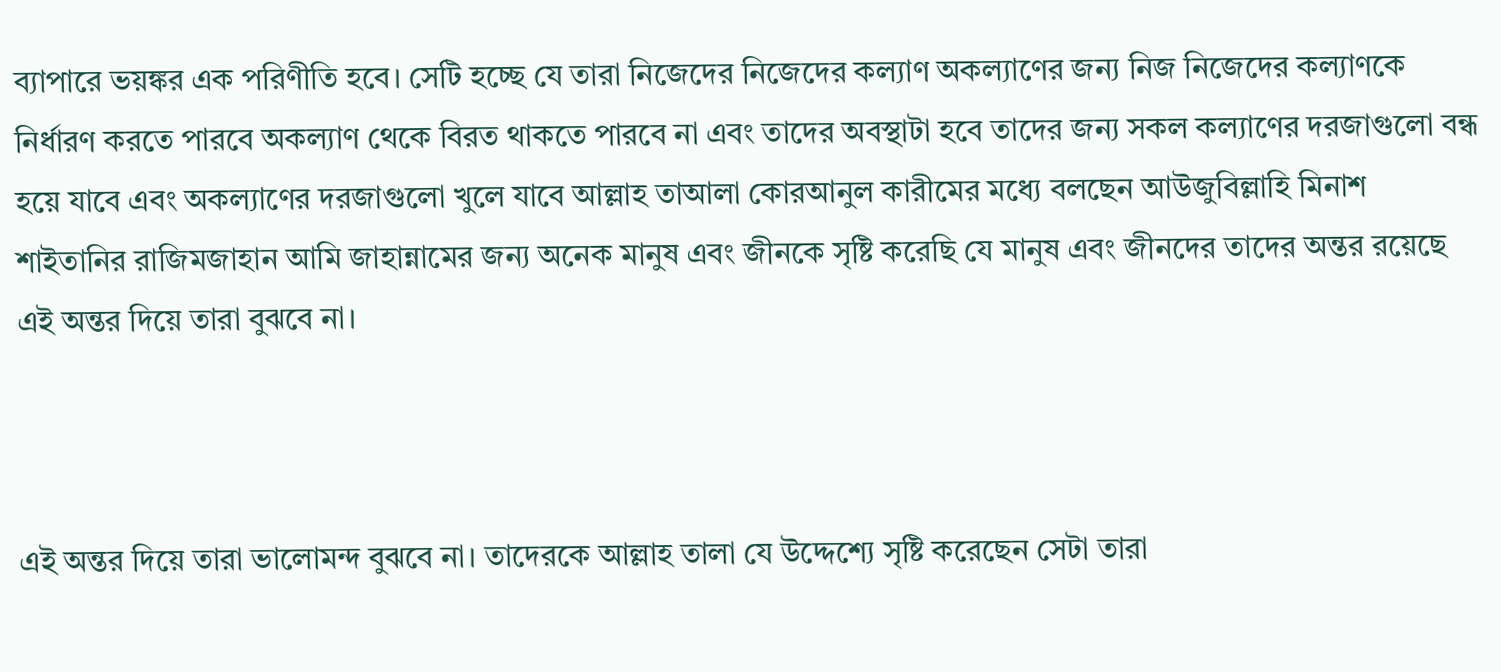ব্যাপারে ভয়ঙ্কর এক পরিণীতি হবে। সেটি হচ্ছে যে তারা নিজেদের নিজেদের কল্যাণ অকল্যাণের জন্য নিজ নিজেদের কল্যাণকে নির্ধারণ করতে পারবে অকল্যাণ থেকে বিরত থাকতে পারবে না এবং তাদের অবস্থাটা হবে তাদের জন্য সকল কল্যাণের দরজাগুলো বন্ধ হয়ে যাবে এবং অকল্যাণের দরজাগুলো খুলে যাবে আল্লাহ তাআলা কোরআনুল কারীমের মধ্যে বলছেন আউজুবিল্লাহি মিনাশ শাইতানির রাজিমজাহান আমি জাহান্নামের জন্য অনেক মানুষ এবং জীনকে সৃষ্টি করেছি যে মানুষ এবং জীনদের তাদের অন্তর রয়েছে এই অন্তর দিয়ে তারা বুঝবে না।



এই অন্তর দিয়ে তারা ভালোমন্দ বুঝবে না। তাদেরকে আল্লাহ তালা যে উদ্দেশ্যে সৃষ্টি করেছেন সেটা তারা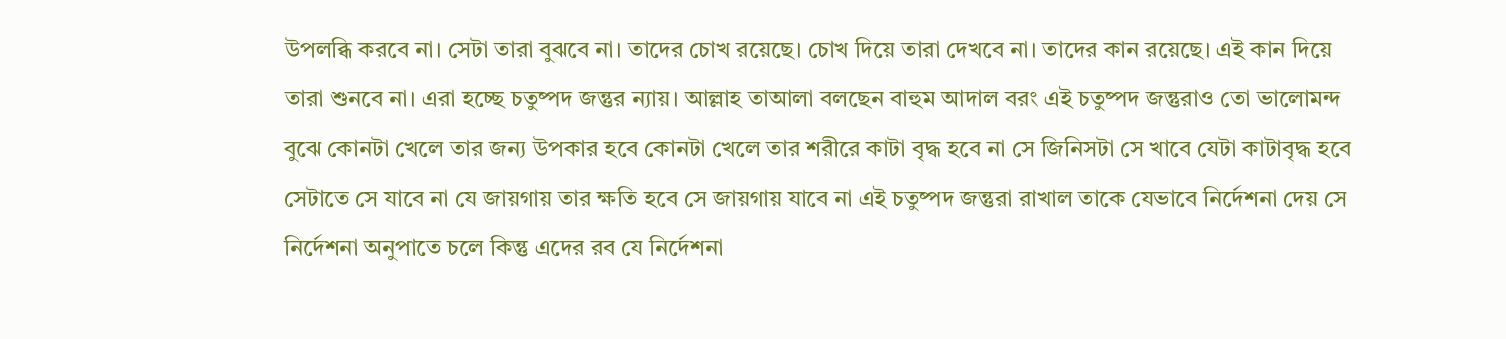উপলব্ধি করবে না। সেটা তারা বুঝবে না। তাদের চোখ রয়েছে। চোখ দিয়ে তারা দেখবে না। তাদের কান রয়েছে। এই কান দিয়ে তারা শুনবে না। এরা হচ্ছে চতুষ্পদ জন্তুর ন্যায়। আল্লাহ তাআলা বলছেন বাহুম আদাল বরং এই চতুষ্পদ জন্তুরাও তো ভালোমন্দ বুঝে কোনটা খেলে তার জন্য উপকার হবে কোনটা খেলে তার শরীরে কাটা বৃদ্ধ হবে না সে জিনিসটা সে খাবে যেটা কাটাবৃদ্ধ হবে সেটাতে সে যাবে না যে জায়গায় তার ক্ষতি হবে সে জায়গায় যাবে না এই চতুষ্পদ জন্তুরা রাখাল তাকে যেভাবে নির্দেশনা দেয় সে নির্দেশনা অনুপাতে চলে কিন্তু এদের রব যে নির্দেশনা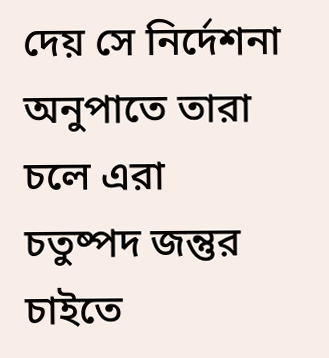দেয় সে নির্দেশনা অনুপাতে তারা চলে এরা চতুষ্পদ জন্তুর চাইতে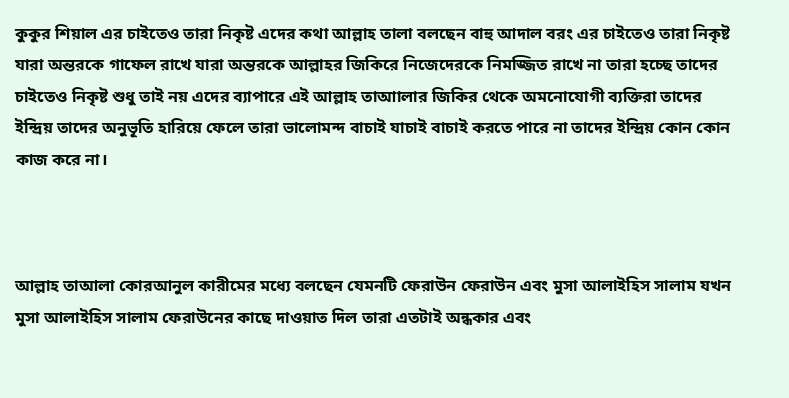কুকুর শিয়াল এর চাইতেও তারা নিকৃষ্ট এদের কথা আল্লাহ তালা বলছেন বাহু আদাল বরং এর চাইতেও তারা নিকৃষ্ট যারা অন্তরকে গাফেল রাখে যারা অন্তরকে আল্লাহর জিকিরে নিজেদেরকে নিমজ্জিত রাখে না তারা হচ্ছে তাদের চাইতেও নিকৃষ্ট শুধু তাই নয় এদের ব্যাপারে এই আল্লাহ তাআালার জিকির থেকে অমনোযোগী ব্যক্তিরা তাদের ইন্দ্রিয় তাদের অনুভূতি হারিয়ে ফেলে তারা ভালোমন্দ বাচাই যাচাই বাচাই করতে পারে না তাদের ইন্দ্রিয় কোন কোন কাজ করে না।



আল্লাহ তাআলা কোরআনুল কারীমের মধ্যে বলছেন যেমনটি ফেরাউন ফেরাউন এবং মুসা আলাইহিস সালাম যখন মুসা আলাইহিস সালাম ফেরাউনের কাছে দাওয়াত দিল তারা এতটাই অন্ধকার এবং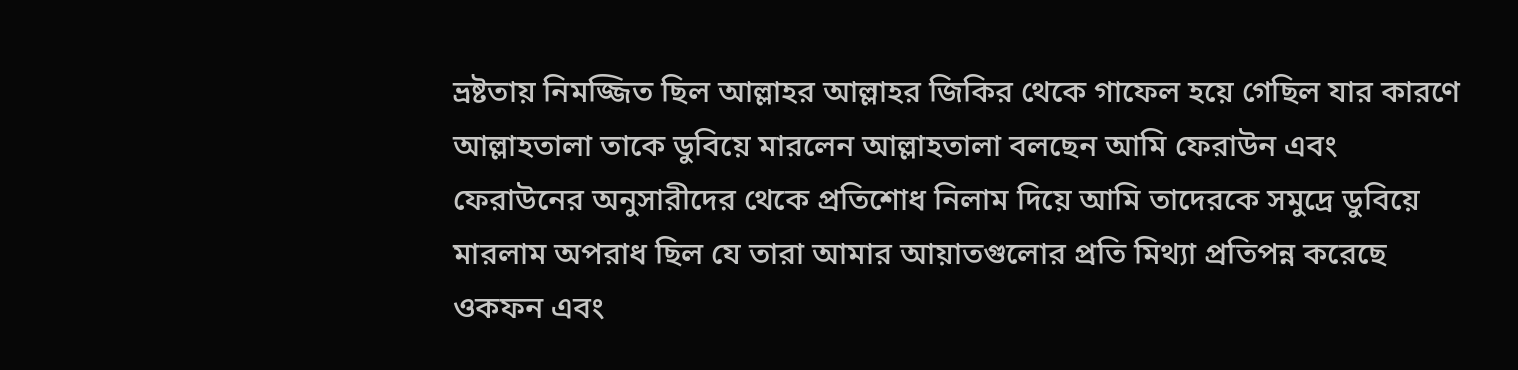ভ্রষ্টতায় নিমজ্জিত ছিল আল্লাহর আল্লাহর জিকির থেকে গাফেল হয়ে গেছিল যার কারণে আল্লাহতালা তাকে ডুবিয়ে মারলেন আল্লাহতালা বলছেন আমি ফেরাউন এবং ফেরাউনের অনুসারীদের থেকে প্রতিশোধ নিলাম দিয়ে আমি তাদেরকে সমুদ্রে ডুবিয়ে মারলাম অপরাধ ছিল যে তারা আমার আয়াতগুলোর প্রতি মিথ্যা প্রতিপন্ন করেছে ওকফন এবং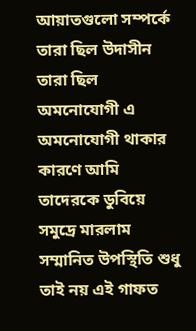আয়াতগুলো সম্পর্কে তারা ছিল উদাসীন তারা ছিল অমনোযোগী এ অমনোযোগী থাকার কারণে আমি তাদেরকে ডুবিয়ে সমুদ্রে মারলাম সম্মানিত উপস্থিতি শুধু তাই নয় এই গাফত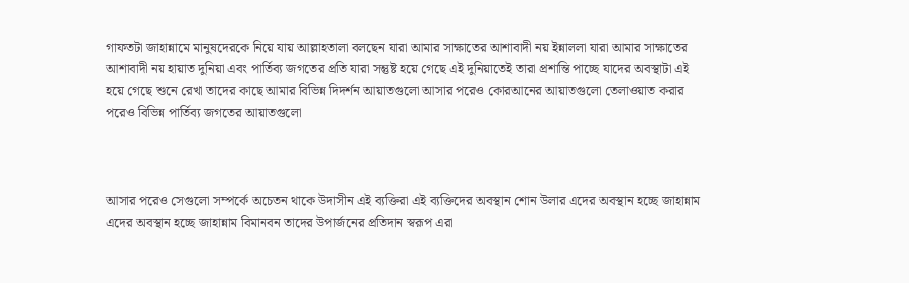গাফতটা জাহান্নামে মানুষদেরকে নিয়ে যায় আল্লাহতালা বলছেন যারা আমার সাক্ষাতের আশাবাদী নয় ইন্নাললা যারা আমার সাক্ষাতের আশাবাদী নয় হায়াত দুনিয়া এবং পার্তিব্য জগতের প্রতি যারা সন্তুষ্ট হয়ে গেছে এই দুনিয়াতেই তারা প্রশান্তি পাচ্ছে যাদের অবস্থাটা এই হয়ে গেছে শুনে রেখা তাদের কাছে আমার বিভিন্ন দিদর্শন আয়াতগুলো আসার পরেও কোরআনের আয়াতগুলো তেলাওয়াত করার পরেও বিভিন্ন পার্তিব্য জগতের আয়াতগুলো



আসার পরেও সেগুলো সম্পর্কে অচেতন থাকে উদাসীন এই ব্যক্তিরা এই ব্যক্তিদের অবস্থান শোন উলার এদের অবস্থান হচ্ছে জাহান্নাম এদের অবস্থান হচ্ছে জাহান্নাম বিমানবন তাদের উপার্জনের প্রতিদান স্বরূপ এরা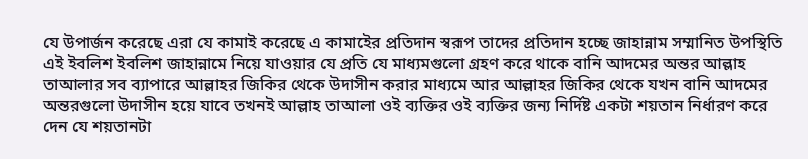যে উপার্জন করেছে এরা যে কামাই করেছে এ কামাইের প্রতিদান স্বরূপ তাদের প্রতিদান হচ্ছে জাহান্নাম সম্মানিত উপস্থিতি এই ইবলিশ ইবলিশ জাহান্নামে নিয়ে যাওয়ার যে প্রতি যে মাধ্যমগুলো গ্রহণ করে থাকে বানি আদমের অন্তর আল্লাহ তাআলার সব ব্যাপারে আল্লাহর জিকির থেকে উদাসীন করার মাধ্যমে আর আল্লাহর জিকির থেকে যখন বানি আদমের অন্তরগুলো উদাসীন হয়ে যাবে তখনই আল্লাহ তাআলা ওই ব্যক্তির ওই ব্যক্তির জন্য নির্দিষ্ট একটা শয়তান নির্ধারণ করে দেন যে শয়তানটা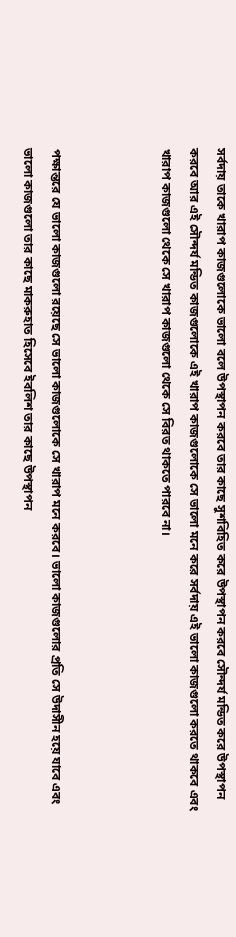সর্বদায় তাকে খারাপ কাজগুলোকে ভালো বলে উপস্থাপন করবে তার কাছে সুশবিহিত করে উপস্থাপন করবে সৌন্দর্য মন্ডিত করে উপস্থাপন করবে আর এই সৌন্দর্য মন্ডিত কাজগুলোকে এই খারাপ কাজগুলোকে সে ভালো মনে করে সর্বদায় এই ভালো কাজগুলো করতে থাকবে এবং খারাপ কাজগুলো থেকে সে খারাপ কাজগুলো থেকে সে বিরত থাকতে পারবে না।



পক্ষান্তরে যে ভালো কাজগুলো রয়েছে সে ভালো কাজগুলোকে সে খারাপ মনে করবে। ভালো কাজগুলোর প্রতি সে উদাসীন হয়ে যাবে এবং ভালো কাজগুলো তার কাছে মাকরুহাত হিসেবে ইবলিশ তার কাছে উপস্থাপন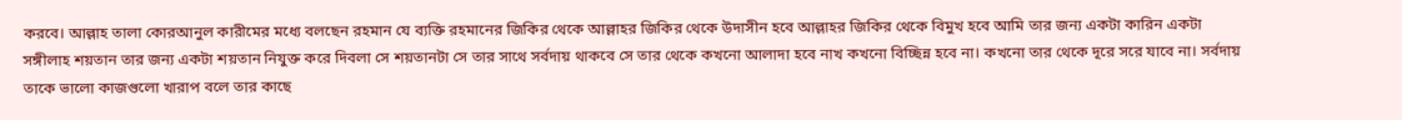করবে। আল্লাহ তালা কোরআনুল কারীমের মধ্যে বলছেন রহমান যে ব্যক্তি রহমানের জিকির থেকে আল্লাহর জিকির থেকে উদাসীন হবে আল্লাহর জিকির থেকে বিমুখ হবে আমি তার জন্য একটা কারিন একটা সঙ্গীলাহ শয়তান তার জন্য একটা শয়তান নিযুক্ত করে দিবলা সে শয়তানটা সে তার সাথে সর্বদায় থাকবে সে তার থেকে কখনো আলাদা হবে নাখ কখনো বিচ্ছিন্ন হবে না। কখনো তার থেকে দূরে সরে যাবে না। সর্বদায় তাকে ভালো কাজগুলো খারাপ বলে তার কাছে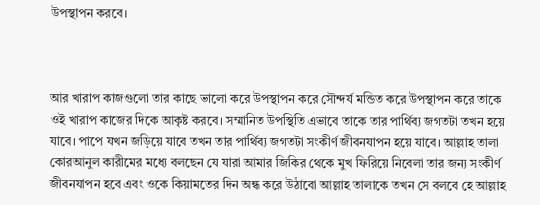উপস্থাপন করবে।



আর খারাপ কাজগুলো তার কাছে ভালো করে উপস্থাপন করে সৌন্দর্য মন্ডিত করে উপস্থাপন করে তাকে ওই খারাপ কাজের দিকে আকৃষ্ট করবে। সম্মানিত উপস্থিতি এভাবে তাকে তার পার্থিব্য জগতটা তখন হয়ে যাবে। পাপে যখন জড়িয়ে যাবে তখন তার পার্থিব্য জগতটা সংকীর্ণ জীবনযাপন হয়ে যাবে। আল্লাহ তালা কোরআনুল কারীমের মধ্যে বলছেন যে যারা আমার জিকির থেকে মুখ ফিরিয়ে নিবেলা তার জন্য সংকীর্ণ জীবনযাপন হবে এবং ওকে কিয়ামতের দিন অন্ধ করে উঠাবো আল্লাহ তালাকে তখন সে বলবে হে আল্লাহ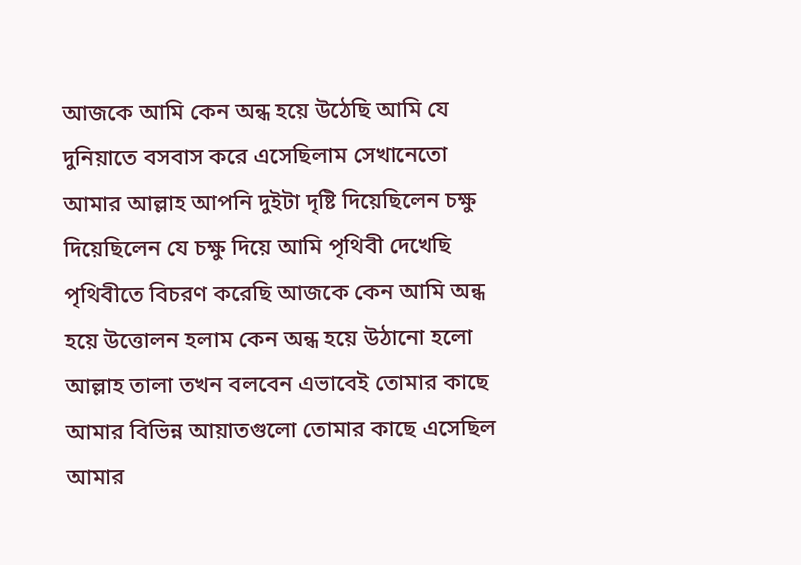আজকে আমি কেন অন্ধ হয়ে উঠেছি আমি যে দুনিয়াতে বসবাস করে এসেছিলাম সেখানেতো আমার আল্লাহ আপনি দুইটা দৃষ্টি দিয়েছিলেন চক্ষু দিয়েছিলেন যে চক্ষু দিয়ে আমি পৃথিবী দেখেছি পৃথিবীতে বিচরণ করেছি আজকে কেন আমি অন্ধ হয়ে উত্তোলন হলাম কেন অন্ধ হয়ে উঠানো হলো আল্লাহ তালা তখন বলবেন এভাবেই তোমার কাছে আমার বিভিন্ন আয়াতগুলো তোমার কাছে এসেছিল আমার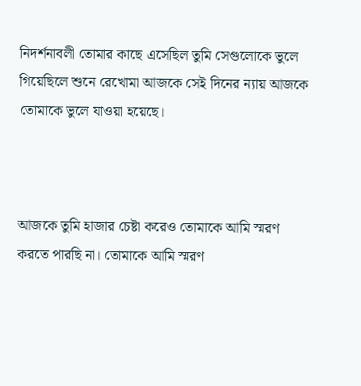নিদর্শনাবলী তোমার কাছে এসেছিল তুমি সেগুলোকে ভুলে গিয়েছিলে শুনে রেখোমা আজকে সেই দিনের ন্যায় আজকে তোমাকে ভুলে যাওয়া হয়েছে।



আজকে তুমি হাজার চেষ্টা করেও তোমাকে আমি স্মরণ করতে পারছি না। তোমাকে আমি স্মরণ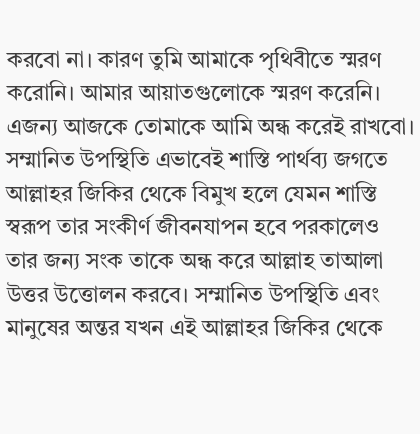করবো না। কারণ তুমি আমাকে পৃথিবীতে স্মরণ করোনি। আমার আয়াতগুলোকে স্মরণ করেনি। এজন্য আজকে তোমাকে আমি অন্ধ করেই রাখবো। সম্মানিত উপস্থিতি এভাবেই শাস্তি পার্থব্য জগতে আল্লাহর জিকির থেকে বিমুখ হলে যেমন শাস্তি স্বরূপ তার সংকীর্ণ জীবনযাপন হবে পরকালেও তার জন্য সংক তাকে অন্ধ করে আল্লাহ তাআলা উত্তর উত্তোলন করবে। সম্মানিত উপস্থিতি এবং মানুষের অন্তর যখন এই আল্লাহর জিকির থেকে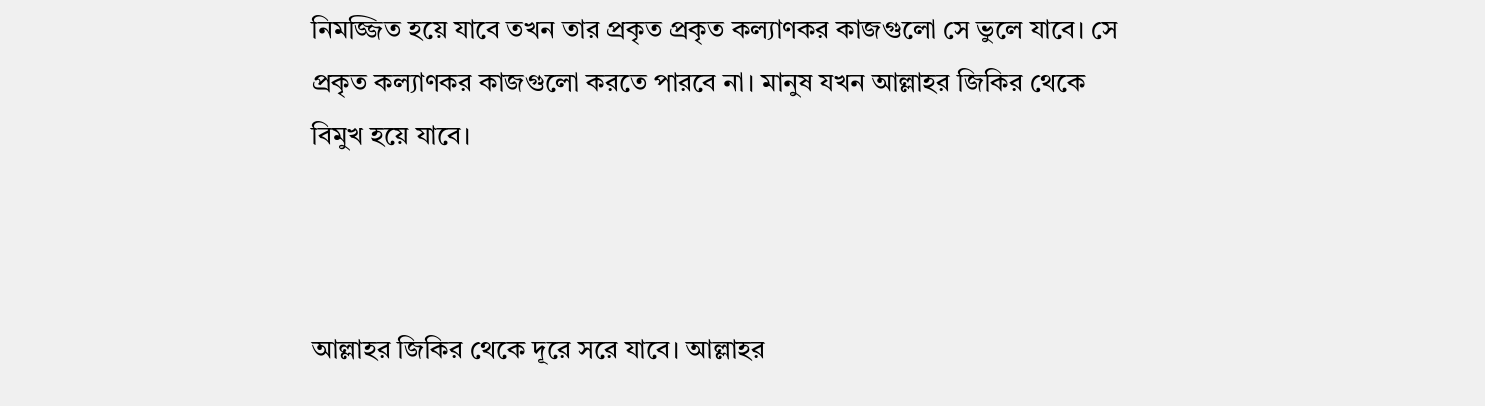নিমজ্জিত হয়ে যাবে তখন তার প্রকৃত প্রকৃত কল্যাণকর কাজগুলো সে ভুলে যাবে। সে প্রকৃত কল্যাণকর কাজগুলো করতে পারবে না। মানুষ যখন আল্লাহর জিকির থেকে বিমুখ হয়ে যাবে।



আল্লাহর জিকির থেকে দূরে সরে যাবে। আল্লাহর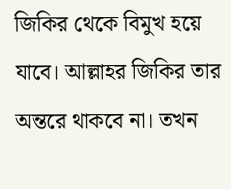জিকির থেকে বিমুখ হয়ে যাবে। আল্লাহর জিকির তার অন্তরে থাকবে না। তখন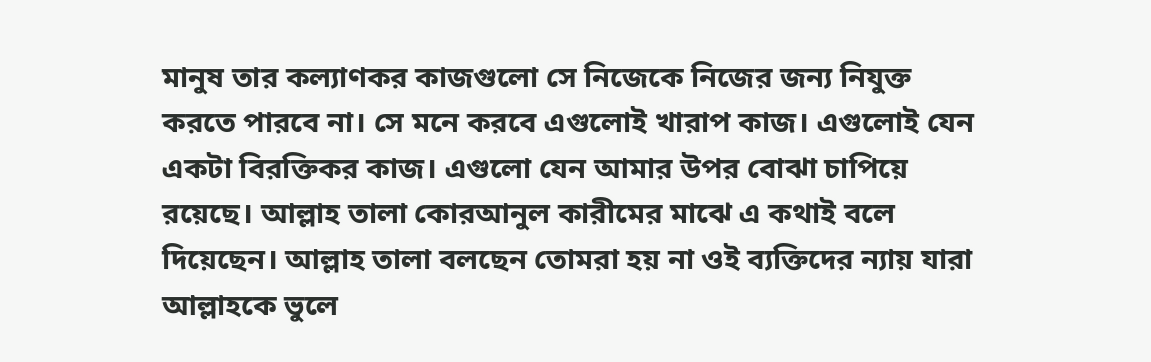মানুষ তার কল্যাণকর কাজগুলো সে নিজেকে নিজের জন্য নিযুক্ত করতে পারবে না। সে মনে করবে এগুলোই খারাপ কাজ। এগুলোই যেন একটা বিরক্তিকর কাজ। এগুলো যেন আমার উপর বোঝা চাপিয়ে রয়েছে। আল্লাহ তালা কোরআনুল কারীমের মাঝে এ কথাই বলে দিয়েছেন। আল্লাহ তালা বলছেন তোমরা হয় না ওই ব্যক্তিদের ন্যায় যারা আল্লাহকে ভুলে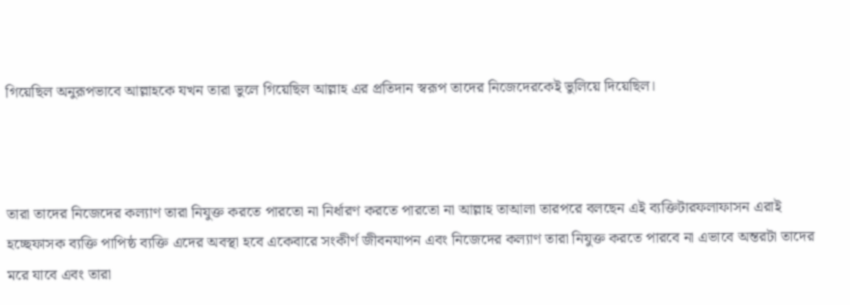গিয়েছিল অনুরূপভাবে আল্লাহকে যখন তারা ভুলে গিয়েছিল আল্লাহ এর প্রতিদান স্বরূপ তাদের নিজেদেরকেই ভুলিয়ে দিয়েছিল।



তারা তাদের নিজেদের কল্যাণ তারা নিযুক্ত করতে পারতো না নির্ধারণ করতে পারতো না আল্লাহ তাআলা তারপরে বলছেন এই ব্যক্তিটারফলাফাসন এরাই হচ্ছেফাসক ব্যক্তি পাপিষ্ঠ ব্যক্তি এদের অবস্থা হবে একেবারে সংকীর্ণ জীবনযাপন এবং নিজেদের কল্যাণ তারা নিযুক্ত করতে পারবে না এভাবে অন্তরটা তাদের মরে যাবে এবং তারা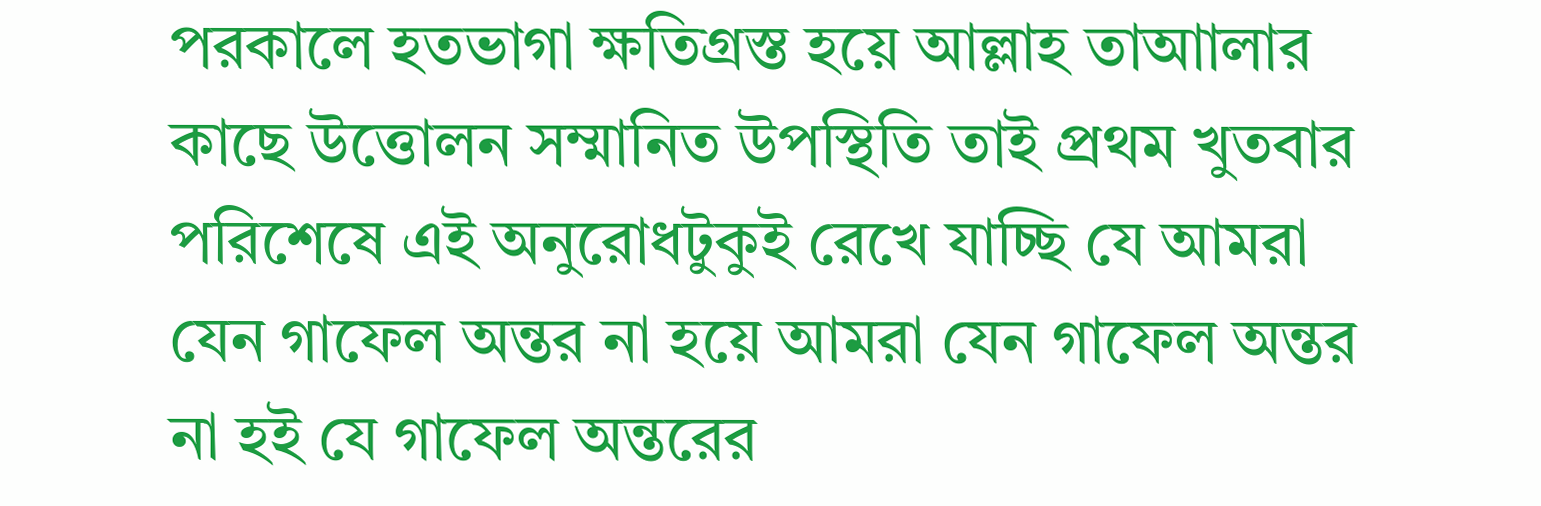পরকালে হতভাগা ক্ষতিগ্রস্ত হয়ে আল্লাহ তাআালার কাছে উত্তোলন সম্মানিত উপস্থিতি তাই প্রথম খুতবার পরিশেষে এই অনুরোধটুকুই রেখে যাচ্ছি যে আমরা যেন গাফেল অন্তর না হয়ে আমরা যেন গাফেল অন্তর না হই যে গাফেল অন্তরের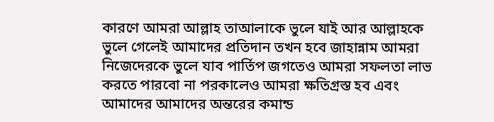কারণে আমরা আল্লাহ তাআলাকে ভুলে যাই আর আল্লাহকে ভুলে গেলেই আমাদের প্রতিদান তখন হবে জাহান্নাম আমরা নিজেদেরকে ভুলে যাব পার্তিপ জগতেও আমরা সফলতা লাভ করতে পারবো না পরকালেও আমরা ক্ষতিগ্রস্ত হব এবং আমাদের আমাদের অন্তরের কমান্ড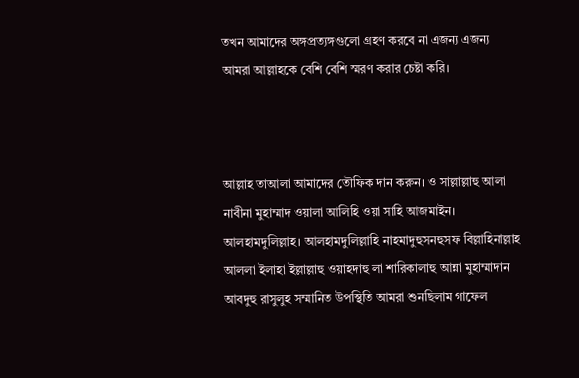তখন আমাদের অঙ্গপ্রত্যঙ্গগুলো গ্রহণ করবে না এজন্য এজন্য আমরা আল্লাহকে বেশি বেশি স্মরণ করার চেষ্টা করি।



আল্লাহ তাআলা আমাদের তৌফিক দান করুন। ও সাল্লাল্লাহু আলা নাবীনা মুহাম্মাদ ওয়ালা আলিহি ওয়া সাহি আজমাইন। আলহামদুলিল্লাহ। আলহামদুলিল্লাহি নাহমাদুহুসনহুসফ বিল্লাহিনাল্লাহ আললা ইলাহা ইল্লাল্লাহু ওয়াহদাহু লা শারিকালাহু আন্না মুহাম্মাদান আবদুহু রাসুলুহ সম্মানিত উপস্থিতি আমরা শুনছিলাম গাফেল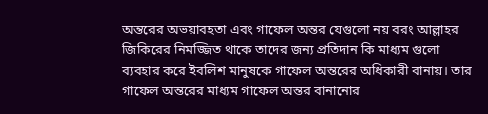অন্তরের অভয়াবহতা এবং গাফেল অন্তর যেগুলো নয় বরং আল্লাহর জিকিরের নিমজ্জিত থাকে তাদের জন্য প্রতিদান কি মাধ্যম গুলো ব্যবহার করে ইবলিশ মানুষকে গাফেল অন্তরের অধিকারী বানায়। তার গাফেল অন্তরের মাধ্যম গাফেল অন্তর বানানোর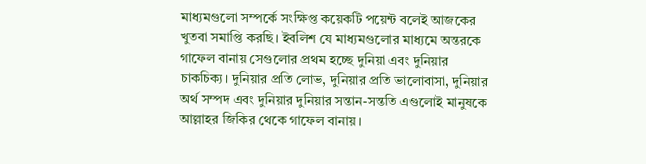মাধ্যমগুলো সম্পর্কে সংক্ষিপ্ত কয়েকটি পয়েন্ট বলেই আজকের খুতবা সমাপ্তি করছি। ইবলিশ যে মাধ্যমগুলোর মাধ্যমে অন্তরকে গাফেল বানায় সেগুলোর প্রথম হচ্ছে দুনিয়া এবং দুনিয়ার চাকচিক্য। দুনিয়ার প্রতি লোভ, দুনিয়ার প্রতি ভালোবাসা, দুনিয়ার অর্থ সম্পদ এবং দুনিয়ার দুনিয়ার সন্তান-সন্ততি এগুলোই মানুষকে আল্লাহর জিকির থেকে গাফেল বানায়।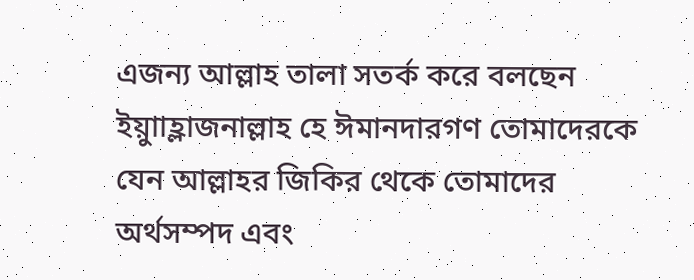এজন্য আল্লাহ তালা সতর্ক করে বলছেন ইয়াুাহ্লাজনাল্লাহ হে ঈমানদারগণ তোমাদেরকে যেন আল্লাহর জিকির থেকে তোমাদের অর্থসম্পদ এবং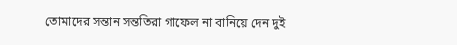তোমাদের সন্তান সন্ততিরা গাফেল না বানিয়ে দেন দুই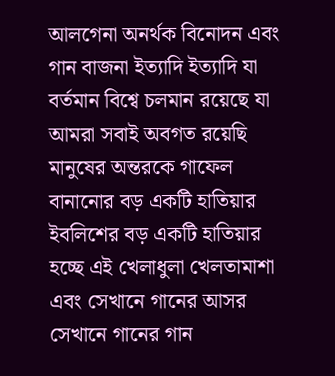আলগেনা অনর্থক বিনোদন এবং গান বাজনা ইত্যাদি ইত্যাদি যা বর্তমান বিশ্বে চলমান রয়েছে যা আমরা সবাই অবগত রয়েছি মানুষের অন্তরকে গাফেল বানানোর বড় একটি হাতিয়ার ইবলিশের বড় একটি হাতিয়ার হচ্ছে এই খেলাধুলা খেলতামাশা এবং সেখানে গানের আসর সেখানে গানের গান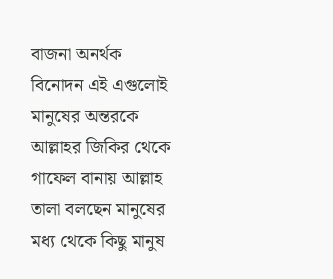বাজনা অনর্থক বিনোদন এই এগুলোই মানুষের অন্তরকে আল্লাহর জিকির থেকে গাফেল বানায় আল্লাহ তালা বলছেন মানুষের মধ্য থেকে কিছু মানুষ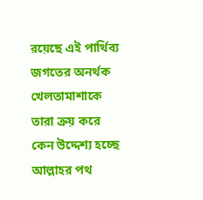রয়েছে এই পার্থিব্য জগতের অনর্থক খেলতামাশাকে তারা ক্রয় করে কেন উদ্দেশ্য হচ্ছে আল্লাহর পথ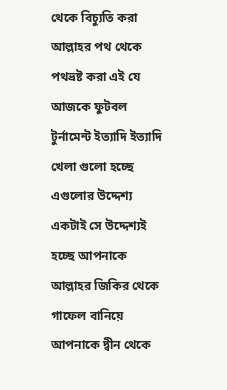থেকে বিচ্যুতি করা আল্লাহর পথ থেকে পথভ্রষ্ট করা এই যে আজকে ফুটবল টুর্নামেন্ট ইত্যাদি ইত্যাদি খেলা গুলো হচ্ছে এগুলোর উদ্দেশ্য একটাই সে উদ্দেশ্যই হচ্ছে আপনাকে আল্লাহর জিকির থেকে গাফেল বানিয়ে আপনাকে দ্বীন থেকে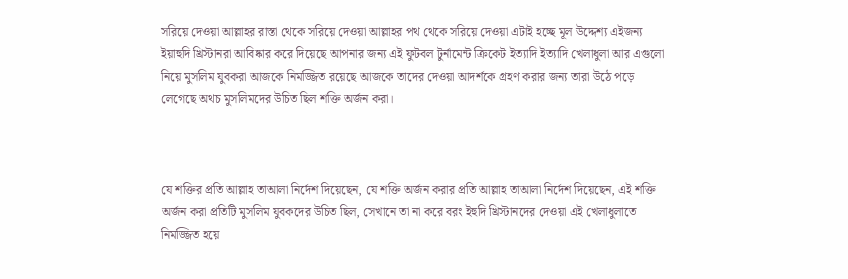সরিয়ে দেওয়া আল্লাহর রাস্তা থেকে সরিয়ে দেওয়া আল্লাহর পথ থেকে সরিয়ে দেওয়া এটাই হচ্ছে মূল উদ্দেশ্য এইজন্য ইয়াহুদি খ্রিস্টানরা আবিষ্কার করে দিয়েছে আপনার জন্য এই ফুটবল টুর্নামেন্ট ক্রিকেট ইত্যাদি ইত্যাদি খেলাধুলা আর এগুলো নিয়ে মুসলিম যুবকরা আজকে নিমজ্জিত রয়েছে আজকে তাদের দেওয়া আদর্শকে গ্রহণ করার জন্য তারা উঠে পড়ে লেগেছে অথচ মুসলিমদের উচিত ছিল শক্তি অর্জন করা।



যে শক্তির প্রতি আল্লাহ তাআলা নির্দেশ দিয়েছেন, যে শক্তি অর্জন করার প্রতি আল্লাহ তাআলা নির্দেশ দিয়েছেন, এই শক্তি অর্জন করা প্রতিটি মুসলিম যুবকদের উচিত ছিল, সেখানে তা না করে বরং ইহুদি খ্রিস্টানদের দেওয়া এই খেলাধুলাতে নিমজ্জিত হয়ে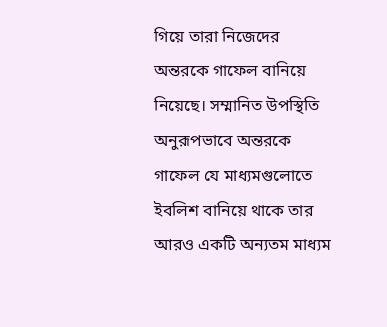গিয়ে তারা নিজেদের অন্তরকে গাফেল বানিয়ে নিয়েছে। সম্মানিত উপস্থিতি অনুরূপভাবে অন্তরকে গাফেল যে মাধ্যমগুলোতে ইবলিশ বানিয়ে থাকে তার আরও একটি অন্যতম মাধ্যম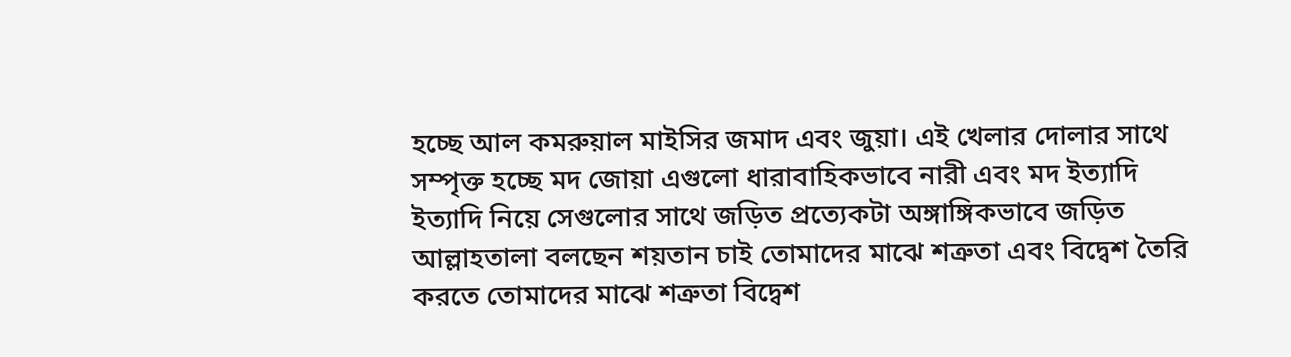হচ্ছে আল কমরুয়াল মাইসির জমাদ এবং জুয়া। এই খেলার দোলার সাথে সম্পৃক্ত হচ্ছে মদ জোয়া এগুলো ধারাবাহিকভাবে নারী এবং মদ ইত্যাদি ইত্যাদি নিয়ে সেগুলোর সাথে জড়িত প্রত্যেকটা অঙ্গাঙ্গিকভাবে জড়িত আল্লাহতালা বলছেন শয়তান চাই তোমাদের মাঝে শত্রুতা এবং বিদ্বেশ তৈরি করতে তোমাদের মাঝে শত্রুতা বিদ্বেশ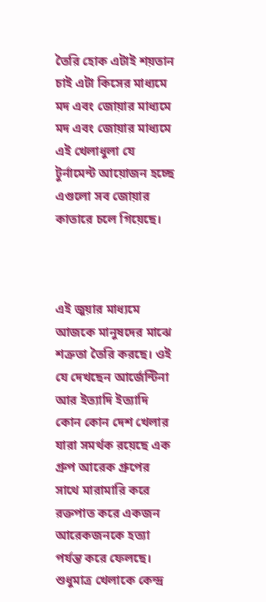তৈরি হোক এটাই শয়তান চাই এটা কিসের মাধ্যমে মদ এবং জোয়ার মাধ্যমে মদ এবং জোয়ার মাধ্যমে এই খেলাধুলা যে টুর্নামেন্ট আয়োজন হচ্ছে এগুলো সব জোয়ার কাতারে চলে গিয়েছে।



এই জুয়ার মাধ্যমে আজকে মানুষদের মাঝে শত্রুতা তৈরি করছে। ওই যে দেখছেন আর্জেন্টিনা আর ইত্যাদি ইত্যাদি কোন কোন দেশ খেলার যারা সমর্থক রয়েছে এক গ্রুপ আরেক গ্রুপের সাথে মারামারি করে রক্তপাত করে একজন আরেকজনকে হত্যা পর্যন্ত করে ফেলছে। শুধুমাত্র খেলাকে কেন্দ্র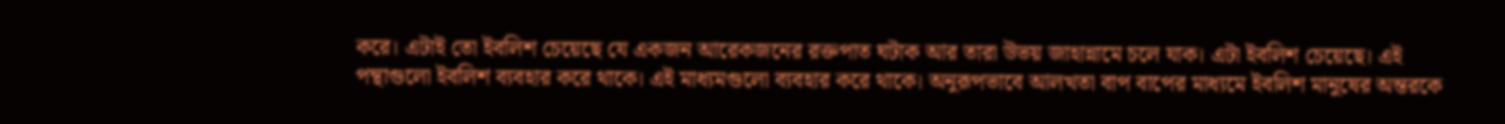করে। এটাই তো ইবলিশ চেয়েছে যে একজন আরেকজনের রক্তপাত ঘটাক আর তারা উভয় জাহান্নামে চলে যাক। এটা ইবলিশ চেয়েছে। এই পন্থাগুলো ইবলিশ ব্যবহার করে থাকে। এই মাধ্যমগুলো ব্যবহার করে থাকে। অনুরূপভাবে আলখতা বাপ বাপের মাধ্যমে ইবলিশ মানুষের অন্তরকে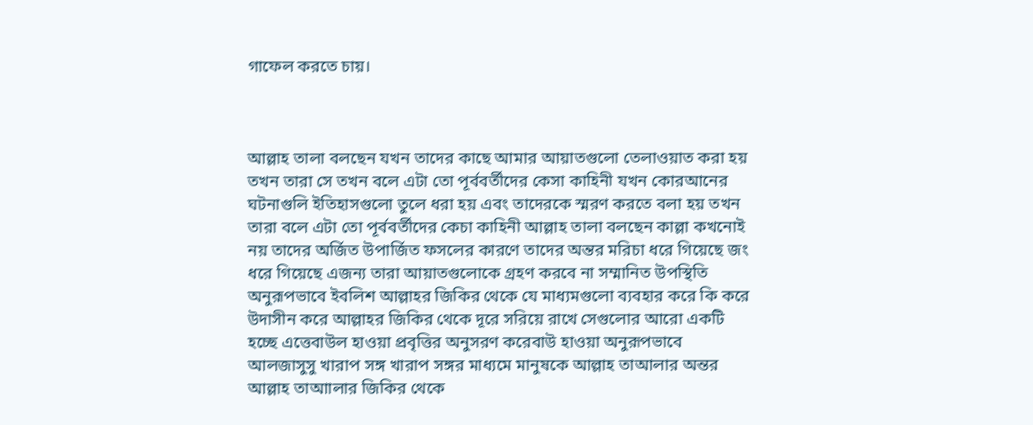গাফেল করতে চায়।



আল্লাহ তালা বলছেন যখন তাদের কাছে আমার আয়াতগুলো তেলাওয়াত করা হয় তখন তারা সে তখন বলে এটা তো পূর্ববর্তীদের কেসা কাহিনী যখন কোরআনের ঘটনাগুলি ইতিহাসগুলো তুলে ধরা হয় এবং তাদেরকে স্মরণ করতে বলা হয় তখন তারা বলে এটা তো পূর্ববর্তীদের কেচা কাহিনী আল্লাহ তালা বলছেন কাল্লা কখনোই নয় তাদের অর্জিত উপার্জিত ফসলের কারণে তাদের অন্তর মরিচা ধরে গিয়েছে জং ধরে গিয়েছে এজন্য তারা আয়াতগুলোকে গ্রহণ করবে না সম্মানিত উপস্থিতি অনুরূপভাবে ইবলিশ আল্লাহর জিকির থেকে যে মাধ্যমগুলো ব্যবহার করে কি করে উদাসীন করে আল্লাহর জিকির থেকে দূরে সরিয়ে রাখে সেগুলোর আরো একটি হচ্ছে এত্তেবাউল হাওয়া প্রবৃত্তির অনুসরণ করেবাউ হাওয়া অনুরূপভাবে আলজাসুসু খারাপ সঙ্গ খারাপ সঙ্গর মাধ্যমে মানুষকে আল্লাহ তাআলার অন্তর আল্লাহ তাআালার জিকির থেকে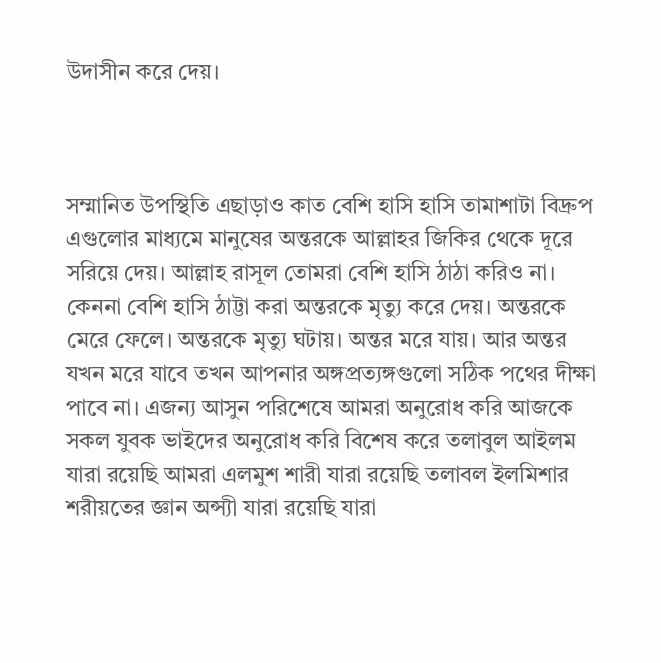উদাসীন করে দেয়।



সম্মানিত উপস্থিতি এছাড়াও কাত বেশি হাসি হাসি তামাশাটা বিদ্রুপ এগুলোর মাধ্যমে মানুষের অন্তরকে আল্লাহর জিকির থেকে দূরে সরিয়ে দেয়। আল্লাহ রাসূল তোমরা বেশি হাসি ঠাঠা করিও না। কেননা বেশি হাসি ঠাট্টা করা অন্তরকে মৃত্যু করে দেয়। অন্তরকে মেরে ফেলে। অন্তরকে মৃত্যু ঘটায়। অন্তর মরে যায়। আর অন্তর যখন মরে যাবে তখন আপনার অঙ্গপ্রত্যঙ্গগুলো সঠিক পথের দীক্ষা পাবে না। এজন্য আসুন পরিশেষে আমরা অনুরোধ করি আজকে সকল যুবক ভাইদের অনুরোধ করি বিশেষ করে তলাবুল আইলম যারা রয়েছি আমরা এলমুশ শারী যারা রয়েছি তলাবল ইলমিশার শরীয়তের জ্ঞান অন্স্যী যারা রয়েছি যারা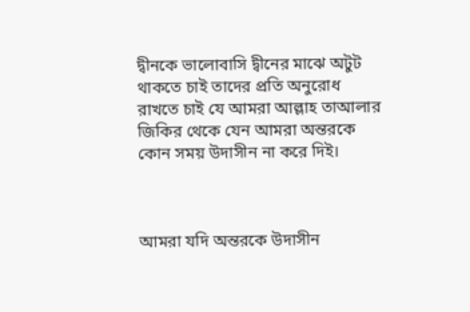দ্বীনকে ভালোবাসি দ্বীনের মাঝে অটুট থাকতে চাই তাদের প্রতি অনুরোধ রাখতে চাই যে আমরা আল্লাহ তাআলার জিকির থেকে যেন আমরা অন্তরকে কোন সময় উদাসীন না করে দিই।



আমরা যদি অন্তরকে উদাসীন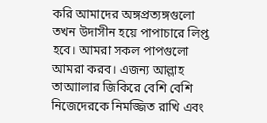করি আমাদের অঙ্গপ্রত্যঙ্গগুলো তখন উদাসীন হয়ে পাপাচারে লিপ্ত হবে। আমরা সকল পাপগুলো আমরা করব। এজন্য আল্লাহ তাআালার জিকিরে বেশি বেশি নিজেদেরকে নিমজ্জিত রাখি এবং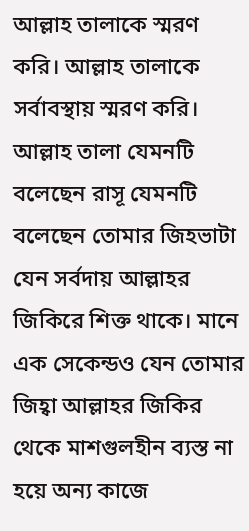আল্লাহ তালাকে স্মরণ করি। আল্লাহ তালাকে সর্বাবস্থায় স্মরণ করি। আল্লাহ তালা যেমনটি বলেছেন রাসূ যেমনটি বলেছেন তোমার জিহভাটা যেন সর্বদায় আল্লাহর জিকিরে শিক্ত থাকে। মানে এক সেকেন্ডও যেন তোমার জিহ্বা আল্লাহর জিকির থেকে মাশগুলহীন ব্যস্ত না হয়ে অন্য কাজে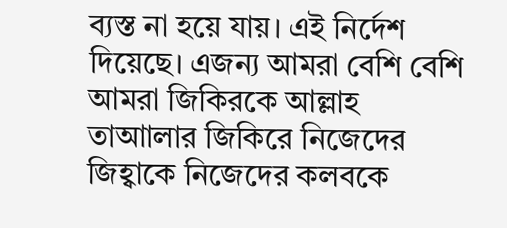ব্যস্ত না হয়ে যায়। এই নির্দেশ দিয়েছে। এজন্য আমরা বেশি বেশি আমরা জিকিরকে আল্লাহ তাআালার জিকিরে নিজেদের জিহ্বাকে নিজেদের কলবকে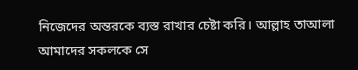নিজেদের অন্তরকে ব্যস্ত রাখার চেষ্টা করি। আল্লাহ তাআলা আমাদের সকলকে সে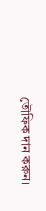তৌফিক দান করুন।